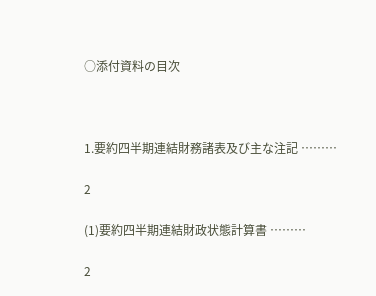○添付資料の目次



1.要約四半期連結財務諸表及び主な注記 ………

2

(1)要約四半期連結財政状態計算書 ………

2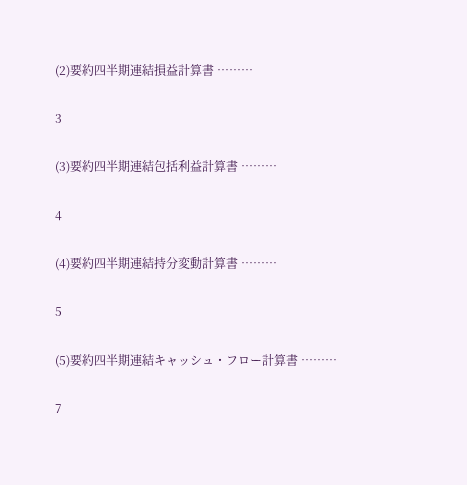(2)要約四半期連結損益計算書 ………

3

(3)要約四半期連結包括利益計算書 ………

4

(4)要約四半期連結持分変動計算書 ………

5

(5)要約四半期連結キャッシュ・フロー計算書 ………

7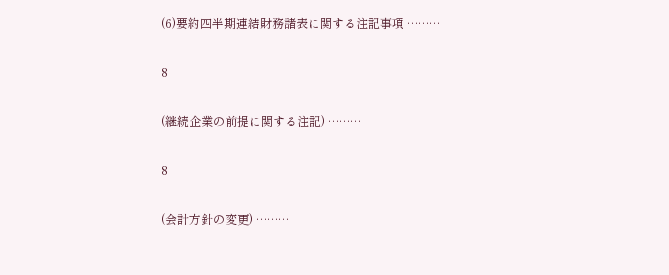(6)要約四半期連結財務諸表に関する注記事項 ………

8

(継続企業の前提に関する注記) ………

8

(会計方針の変更) ………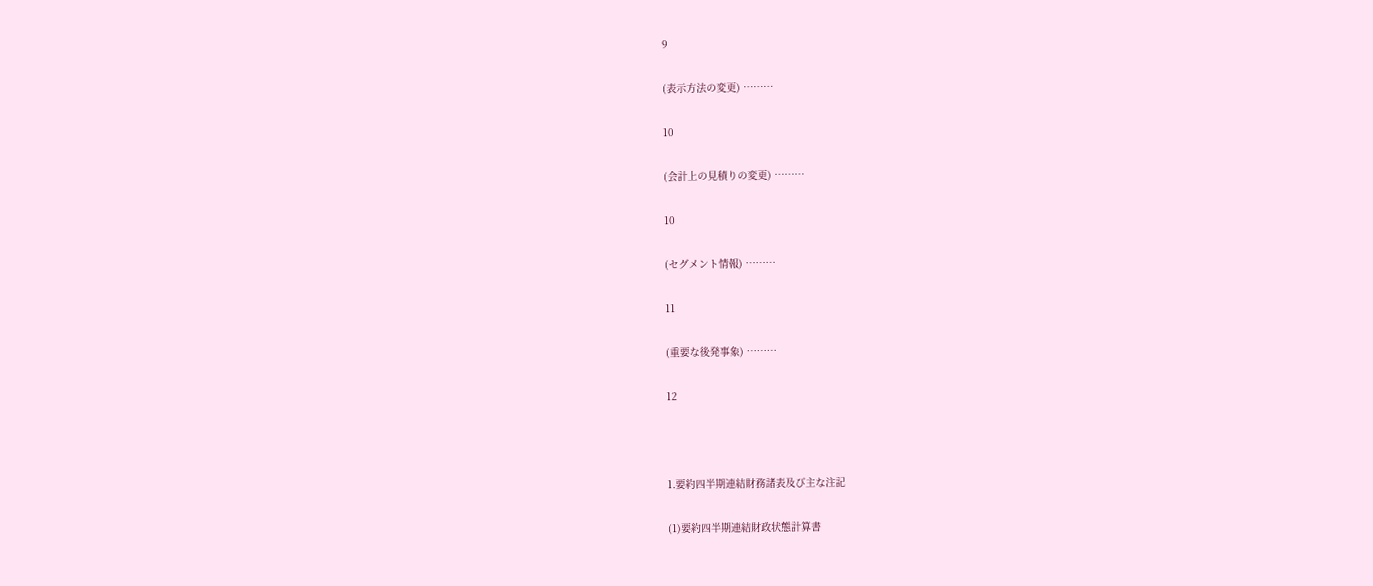9

(表示方法の変更) ………

10

(会計上の見積りの変更) ………

10

(セグメント情報) ………

11

(重要な後発事象) ………

12



1.要約四半期連結財務諸表及び主な注記

(1)要約四半期連結財政状態計算書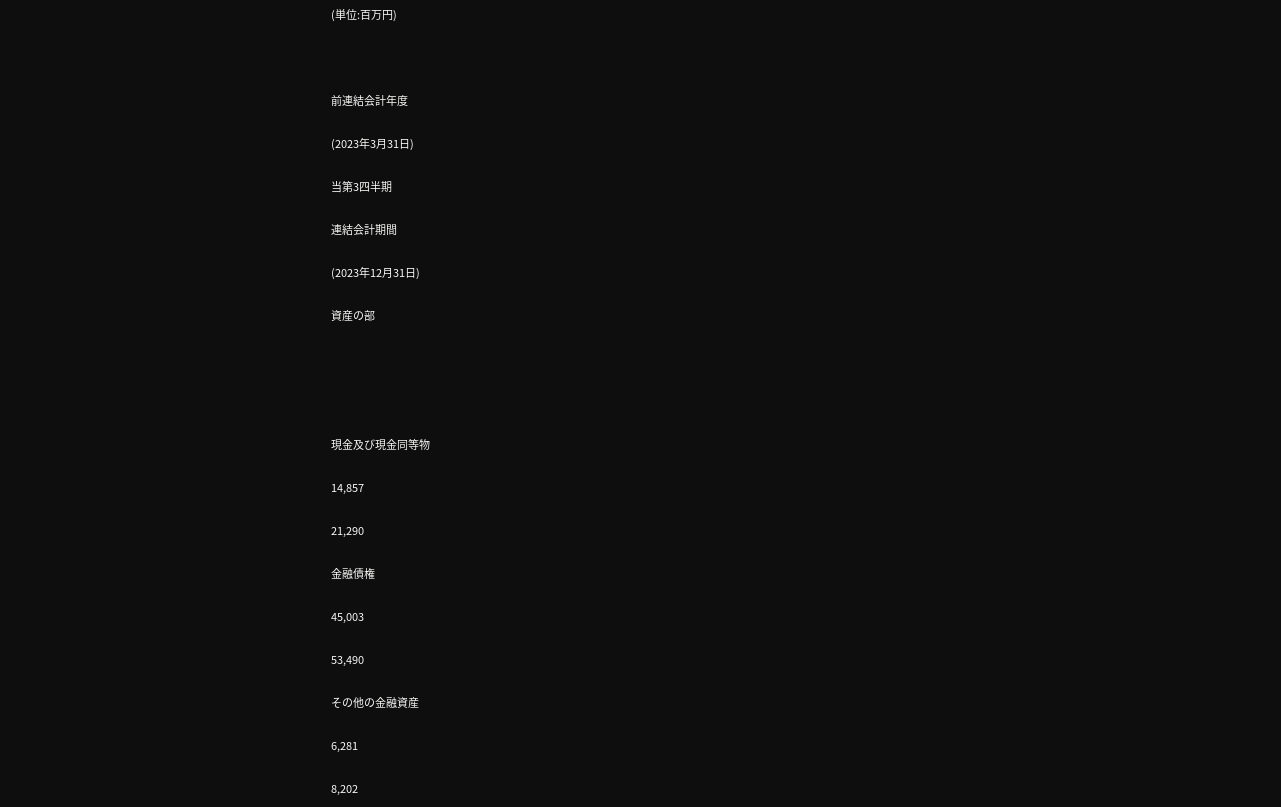(単位:百万円)



前連結会計年度

(2023年3月31日)

当第3四半期

連結会計期間

(2023年12月31日)

資産の部





現金及び現金同等物

14,857

21,290

金融債権

45,003

53,490

その他の金融資産

6,281

8,202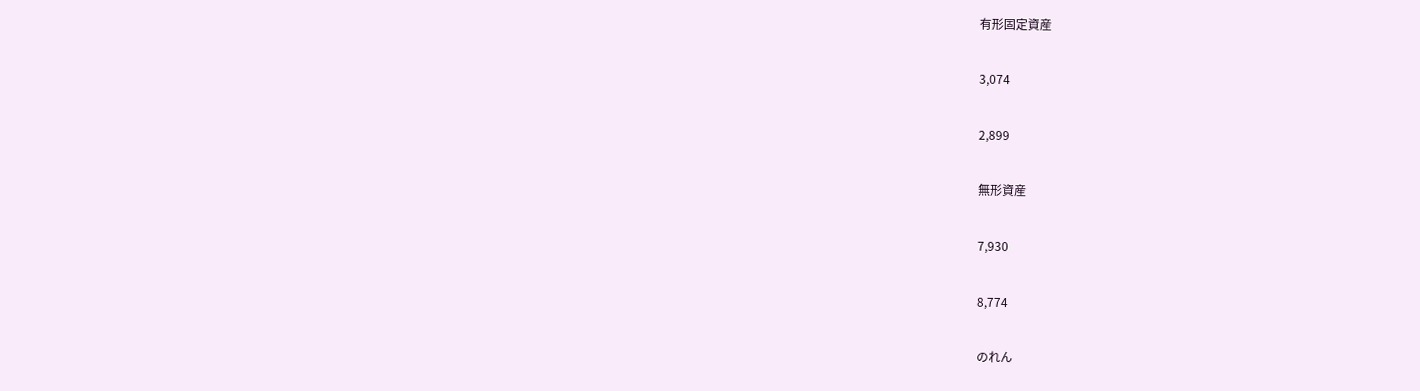有形固定資産

3,074

2,899

無形資産

7,930

8,774

のれん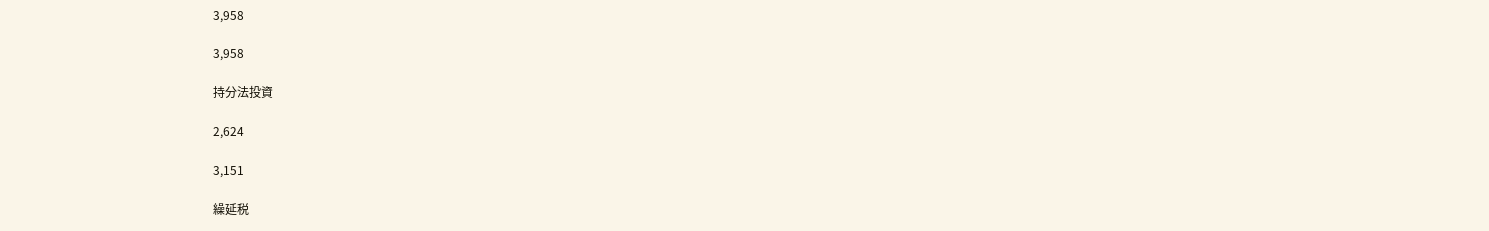3,958

3,958

持分法投資

2,624

3,151

繰延税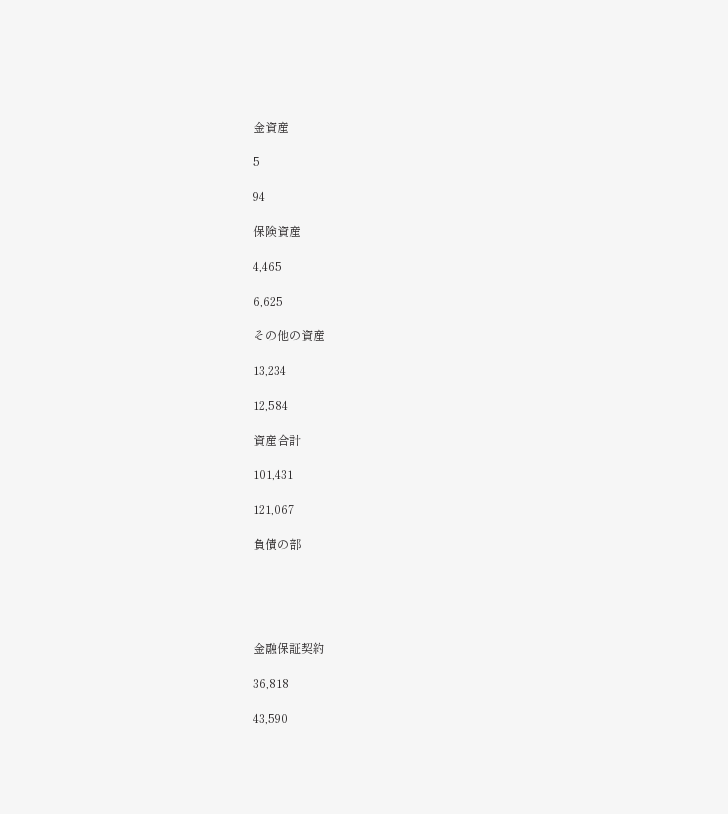金資産

5

94

保険資産

4,465

6,625

その他の資産

13,234

12,584

資産合計

101,431

121,067

負債の部





金融保証契約

36,818

43,590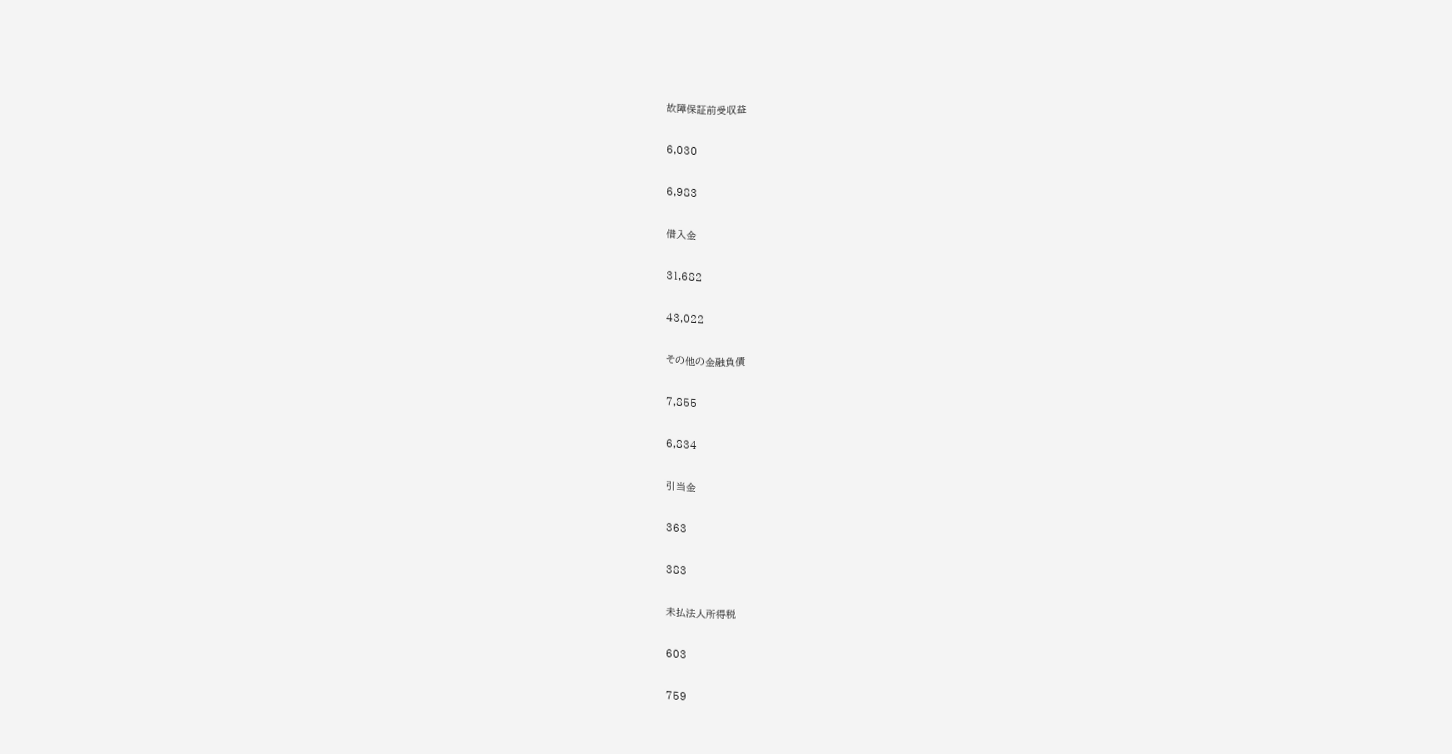故障保証前受収益

6,030

6,983

借入金

31,682

43,022

その他の金融負債

7,855

6,834

引当金

363

383

未払法人所得税

603

759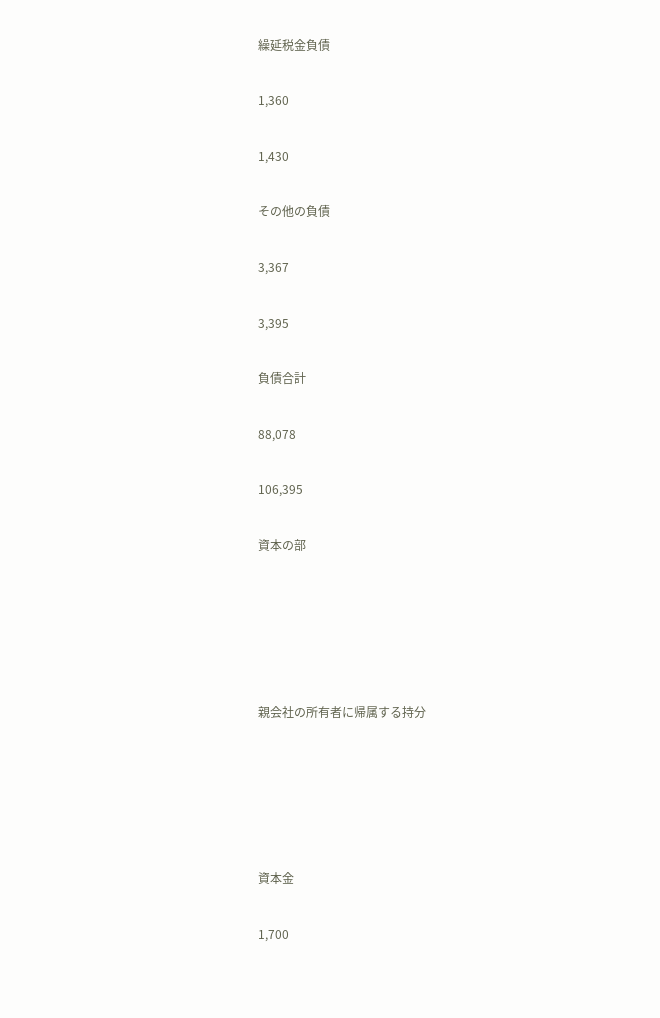繰延税金負債

1,360

1,430

その他の負債

3,367

3,395

負債合計

88,078

106,395

資本の部





親会社の所有者に帰属する持分





資本金

1,700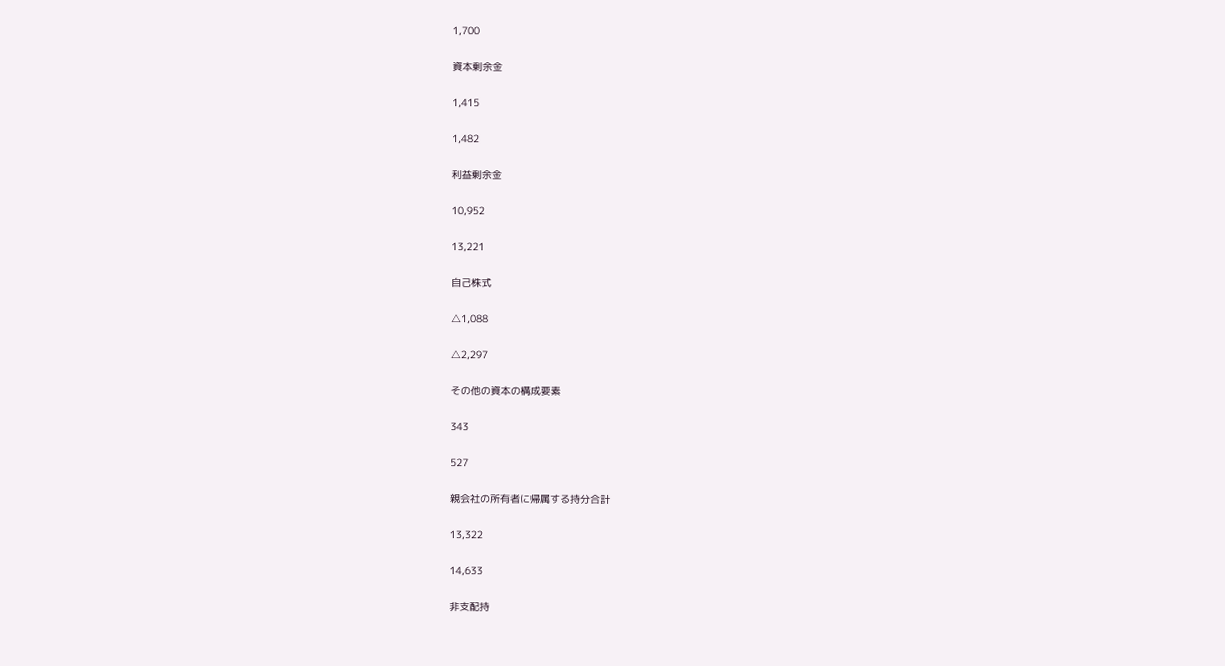1,700

資本剰余金

1,415

1,482

利益剰余金

10,952

13,221

自己株式

△1,088

△2,297

その他の資本の構成要素

343

527

親会社の所有者に帰属する持分合計

13,322

14,633

非支配持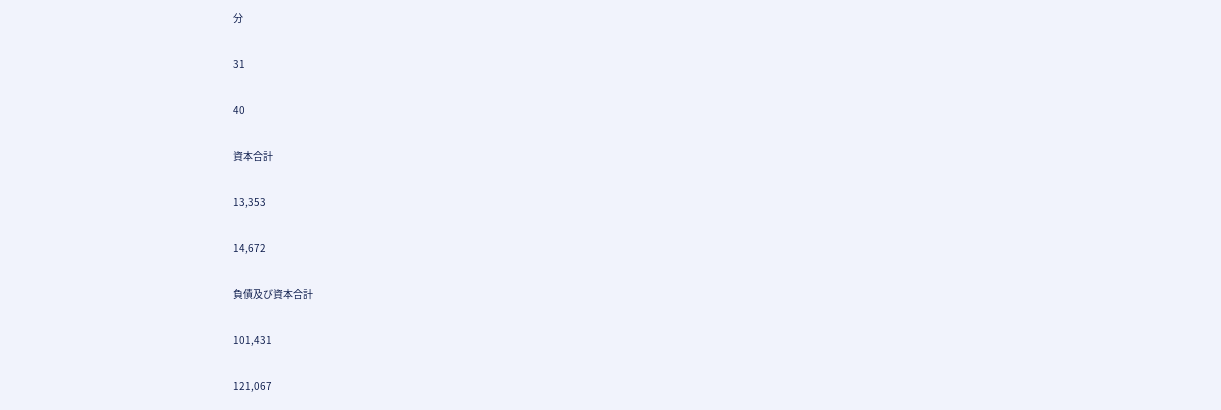分

31

40

資本合計

13,353

14,672

負債及び資本合計

101,431

121,067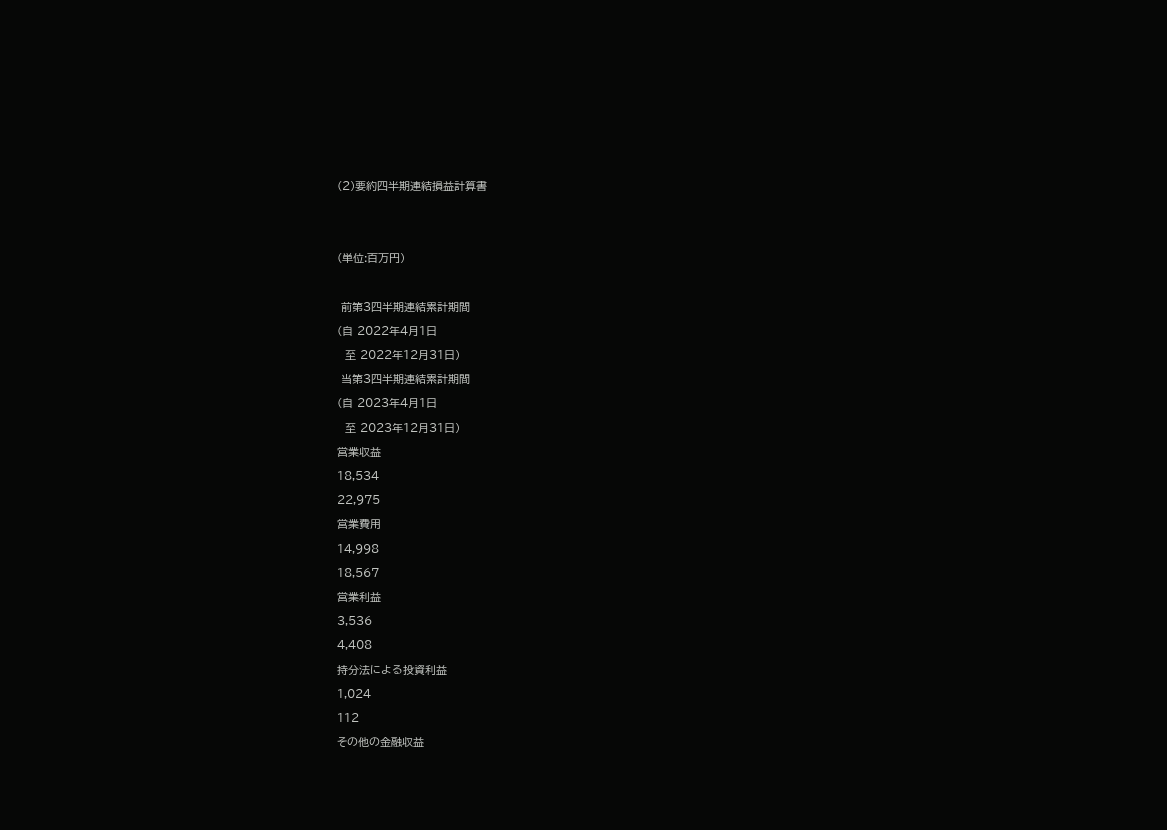(2)要約四半期連結損益計算書





(単位:百万円)



 前第3四半期連結累計期間

(自 2022年4月1日

  至 2022年12月31日)

 当第3四半期連結累計期間

(自 2023年4月1日

  至 2023年12月31日)

営業収益

18,534

22,975

営業費用

14,998

18,567

営業利益

3,536

4,408

持分法による投資利益

1,024

112

その他の金融収益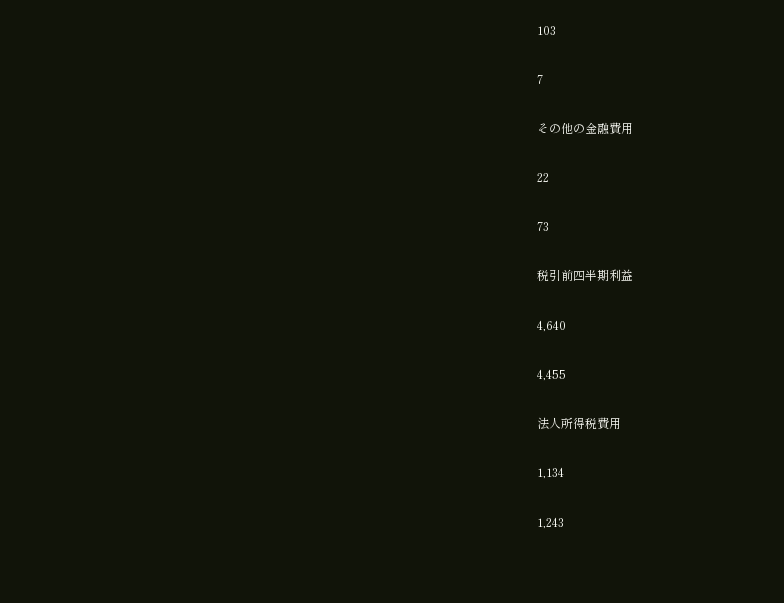103

7

その他の金融費用

22

73

税引前四半期利益

4,640

4,455

法人所得税費用

1,134

1,243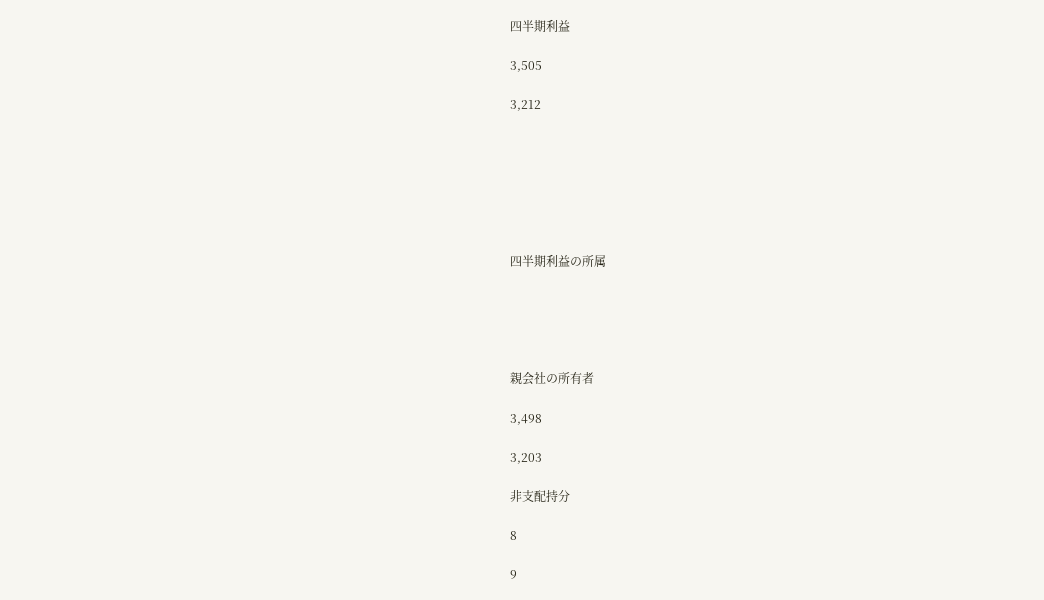四半期利益

3,505

3,212







四半期利益の所属





親会社の所有者

3,498

3,203

非支配持分

8

9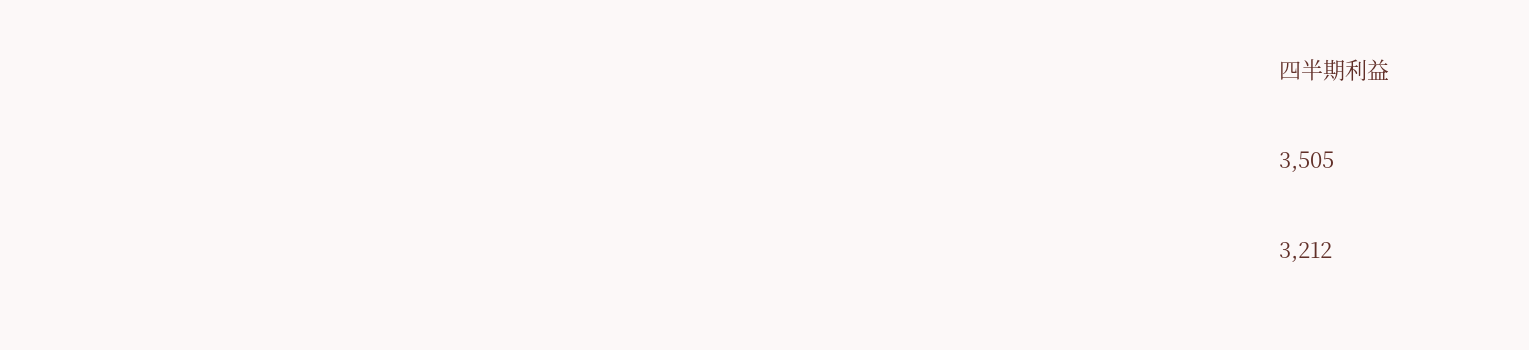四半期利益

3,505

3,212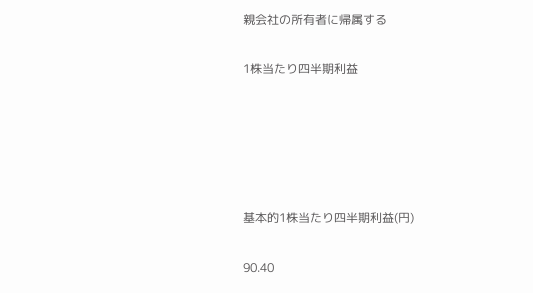親会社の所有者に帰属する

1株当たり四半期利益





基本的1株当たり四半期利益(円)

90.40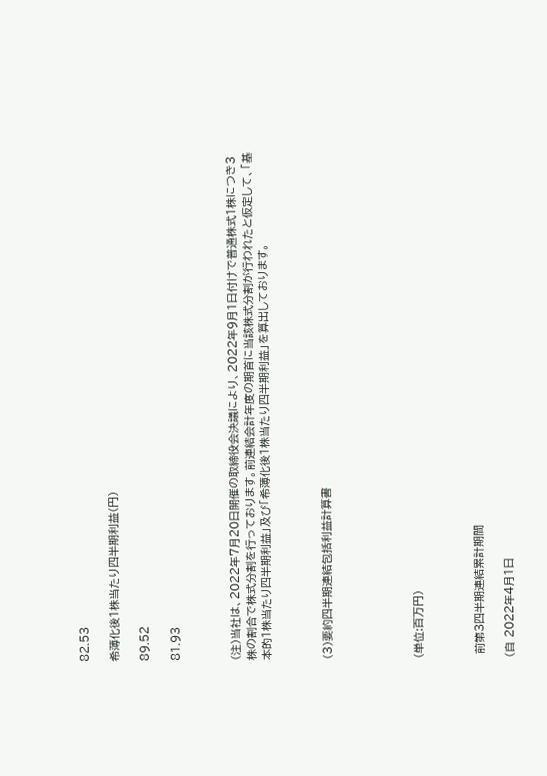82.53

希薄化後1株当たり四半期利益(円)

89.52

81.93



(注)当社は、2022年7月20日開催の取締役会決議により、2022年9月1日付けで普通株式1株につき3株の割合で株式分割を行っております。前連結会計年度の期首に当該株式分割が行われたと仮定して、「基本的1株当たり四半期利益」及び「希薄化後1株当たり四半期利益」を算出しております。



(3)要約四半期連結包括利益計算書





(単位:百万円)



 前第3四半期連結累計期間

(自 2022年4月1日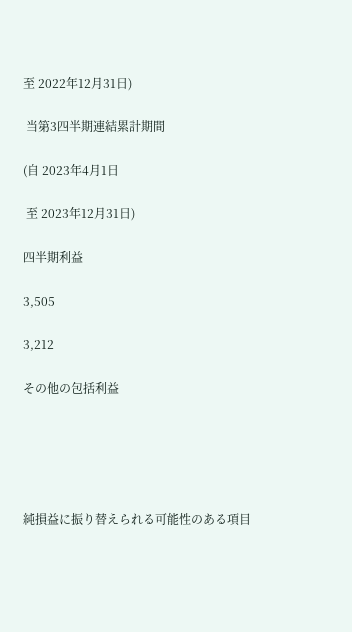至 2022年12月31日)

 当第3四半期連結累計期間

(自 2023年4月1日

 至 2023年12月31日)

四半期利益

3,505

3,212

その他の包括利益





純損益に振り替えられる可能性のある項目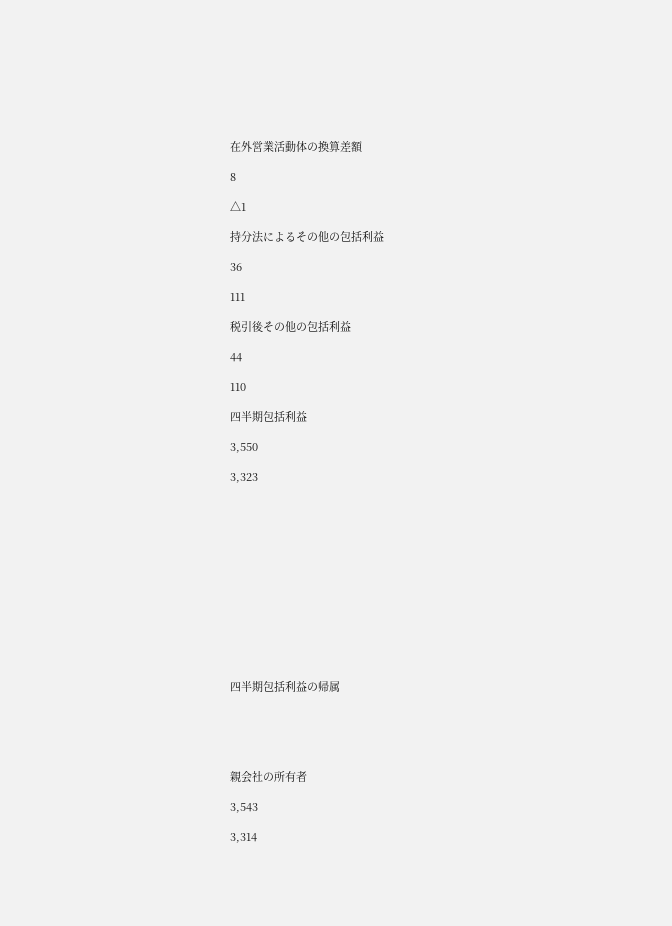在外営業活動体の換算差額

8

△1

持分法によるその他の包括利益

36

111

税引後その他の包括利益

44

110

四半期包括利益

3,550

3,323













四半期包括利益の帰属





親会社の所有者

3,543

3,314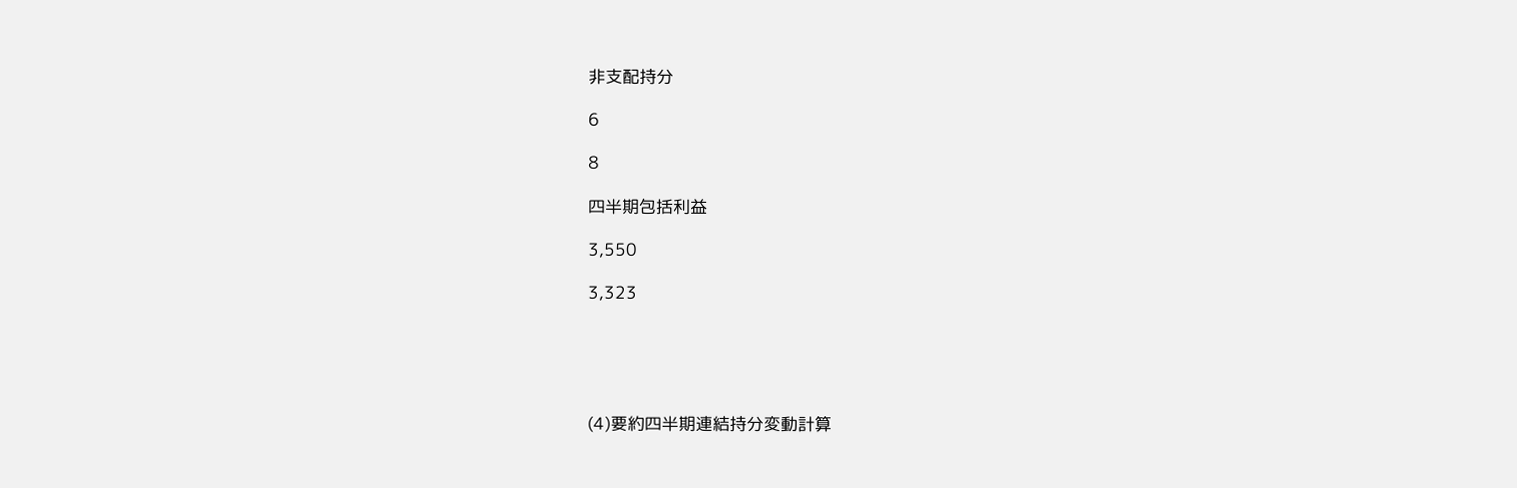非支配持分

6

8

四半期包括利益

3,550

3,323





(4)要約四半期連結持分変動計算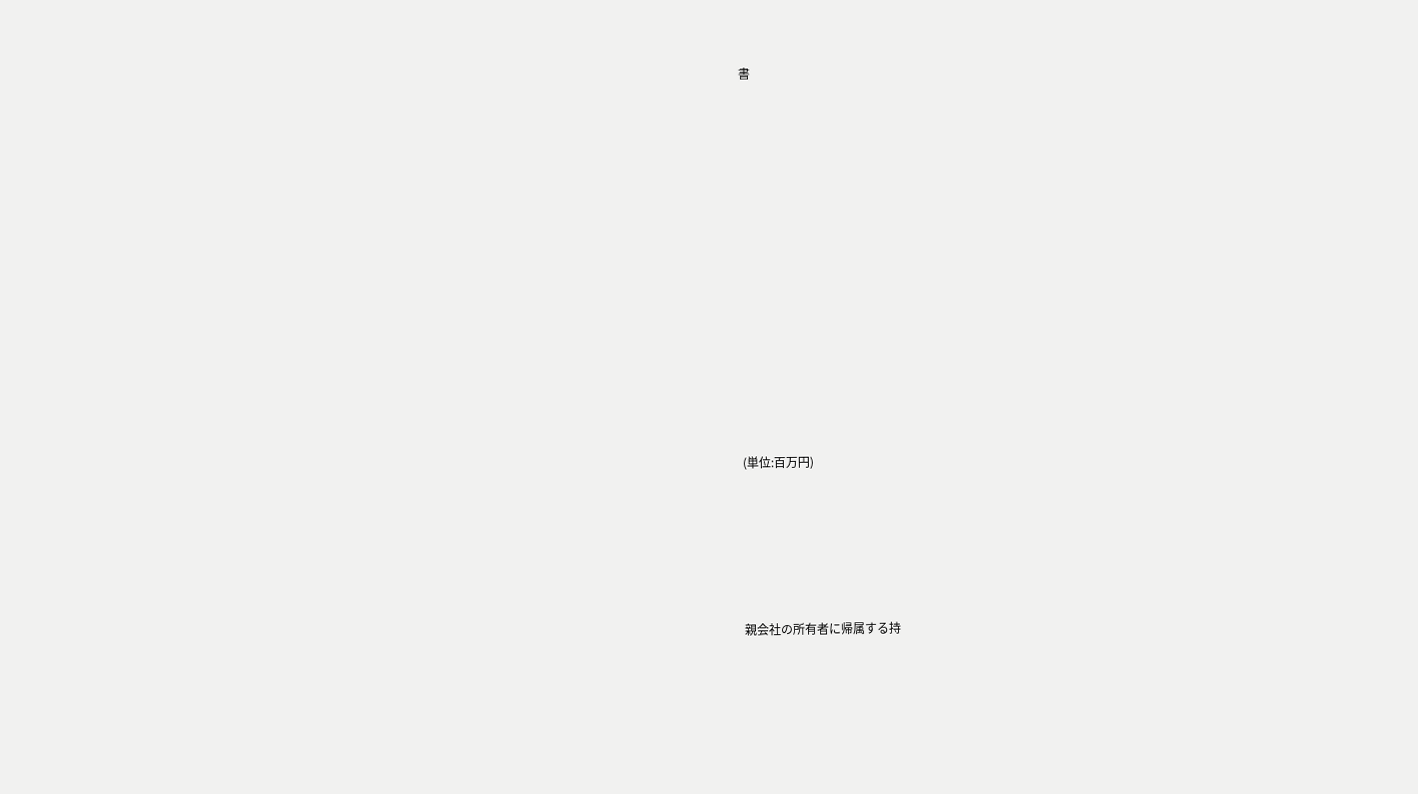書













(単位:百万円)





親会社の所有者に帰属する持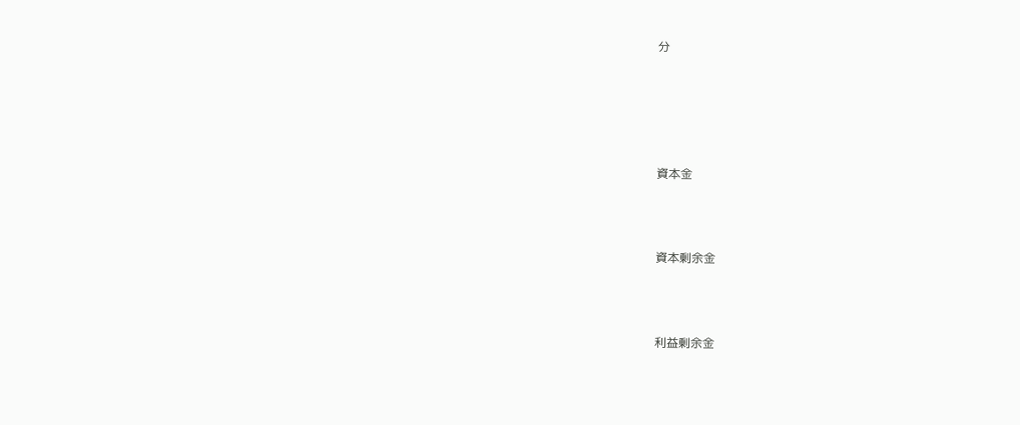分





資本金



資本剰余金



利益剰余金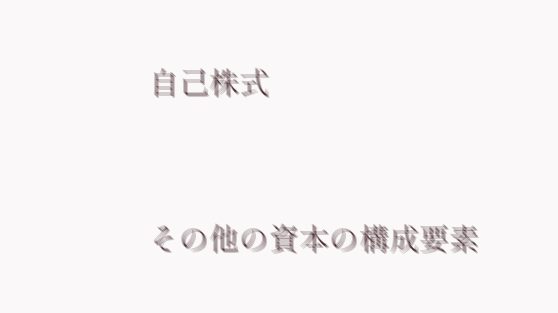自己株式



その他の資本の構成要素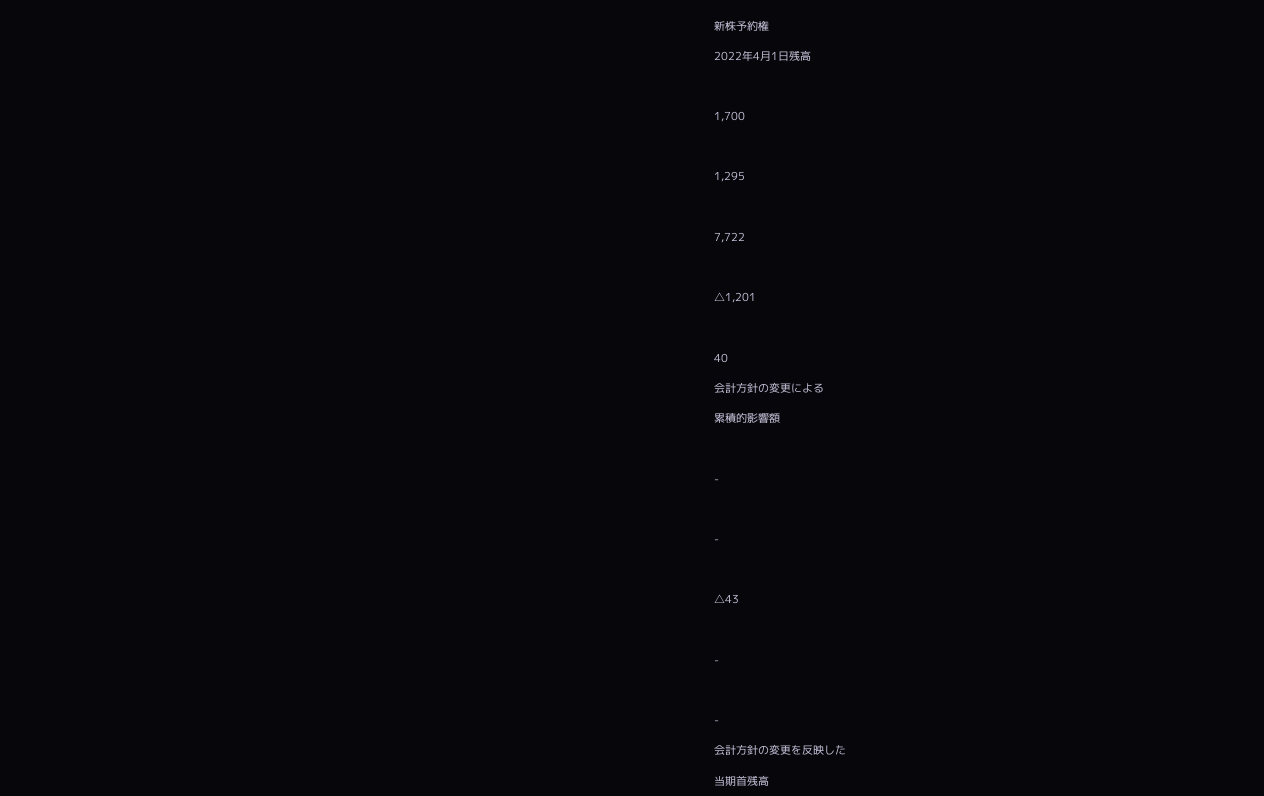新株予約権

2022年4月1日残高



1,700



1,295



7,722



△1,201



40

会計方針の変更による

累積的影響額



-



-



△43



-



-

会計方針の変更を反映した

当期首残高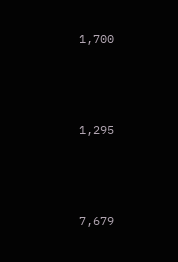1,700



1,295



7,679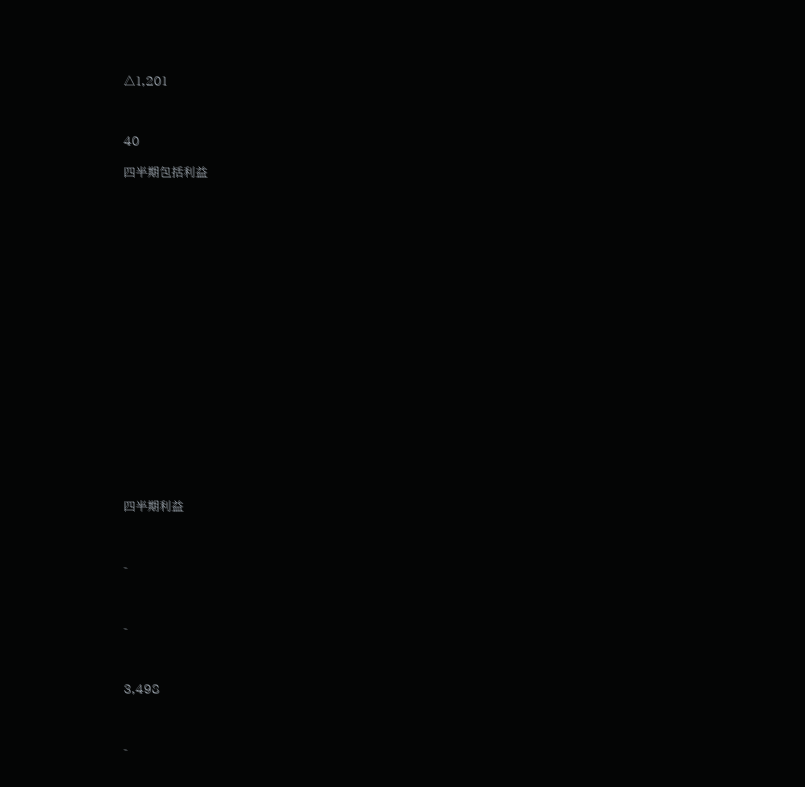△1,201



40

四半期包括利益





















四半期利益



-



-



3,498



-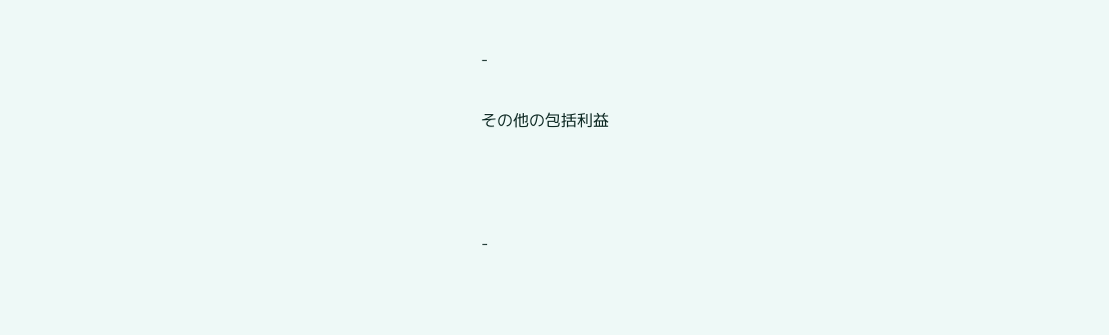-

その他の包括利益



-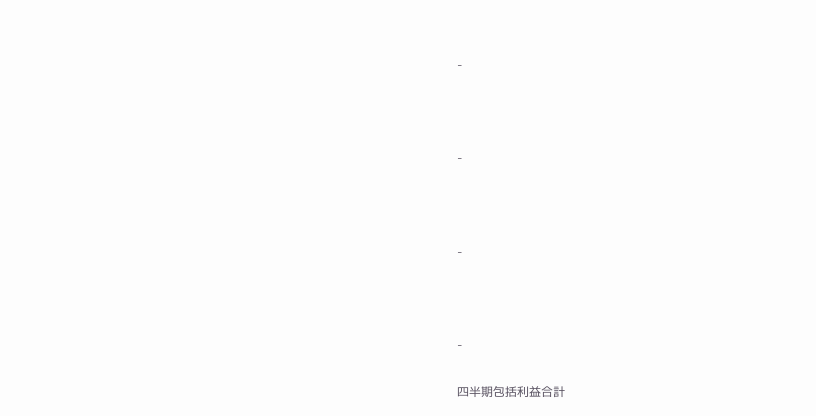-



-



-



-

四半期包括利益合計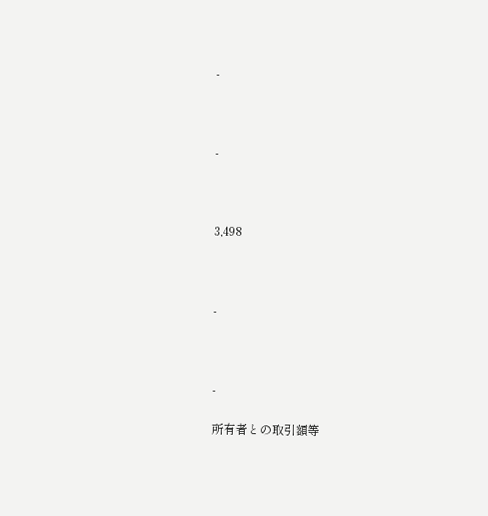-



-



3,498



-



-

所有者との取引額等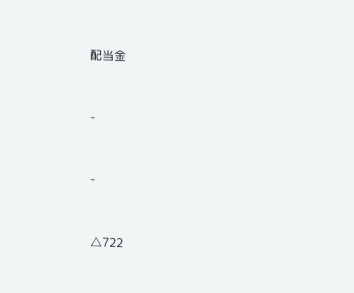配当金



-



-



△722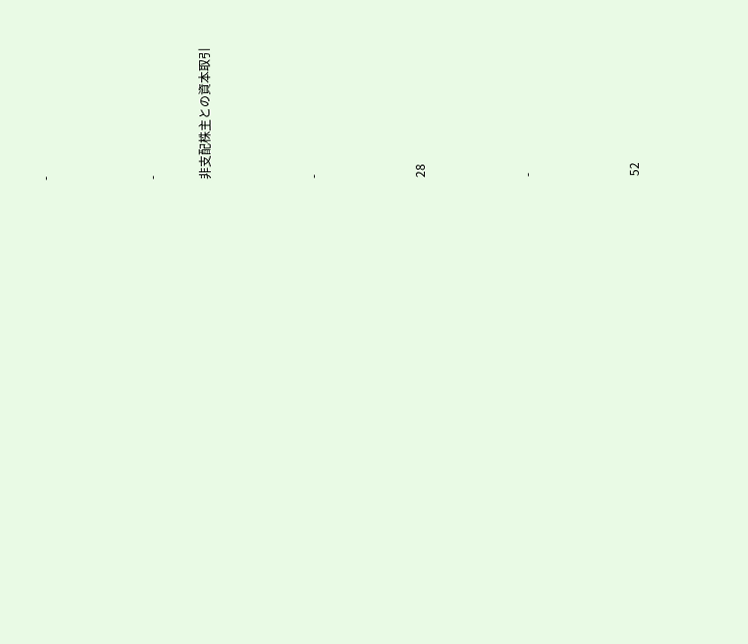-



-

非支配株主との資本取引



-



28



-



52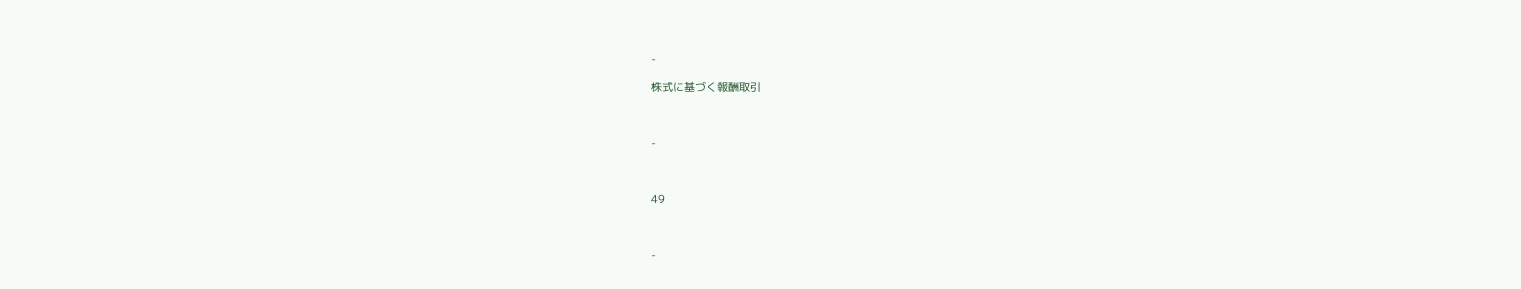-

株式に基づく報酬取引



-



49



-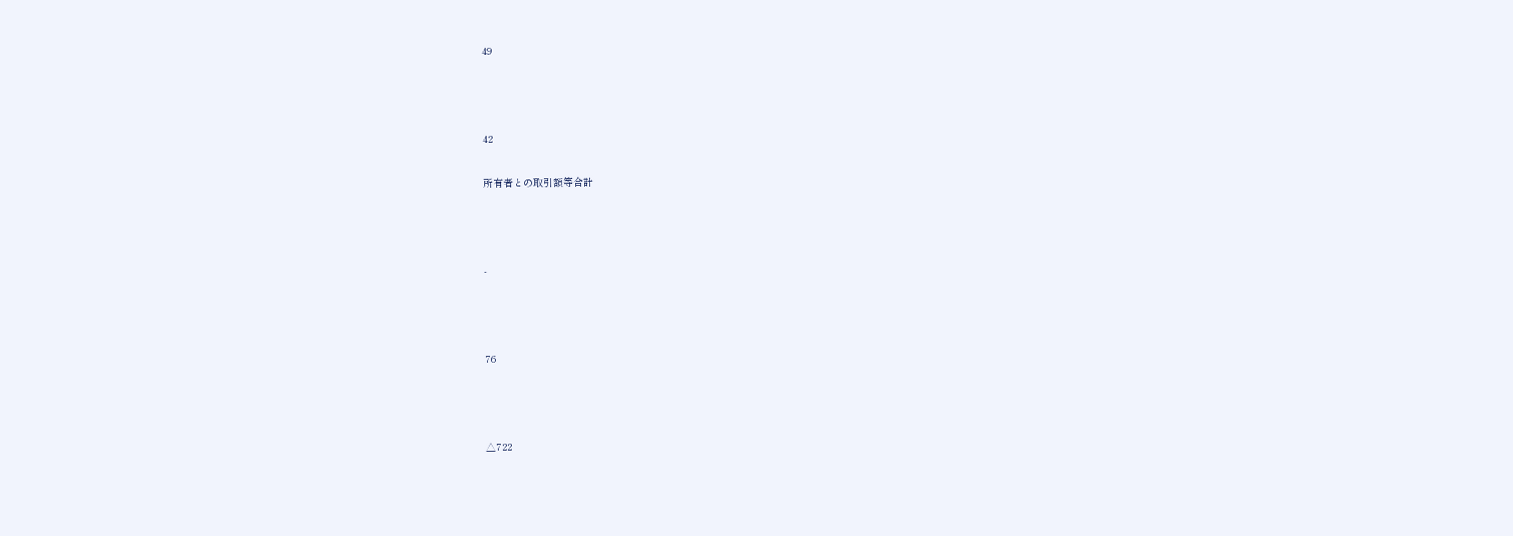49



42

所有者との取引額等合計



-



76



△722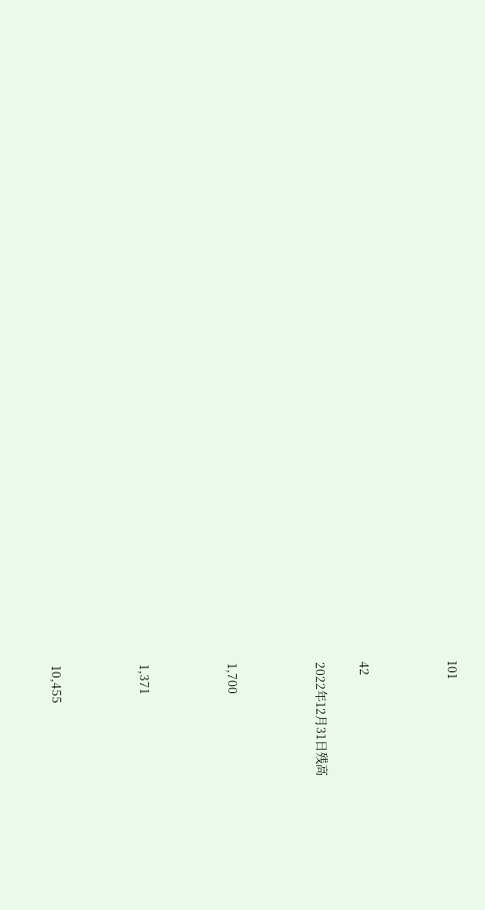101



42

2022年12月31日残高



1,700



1,371



10,455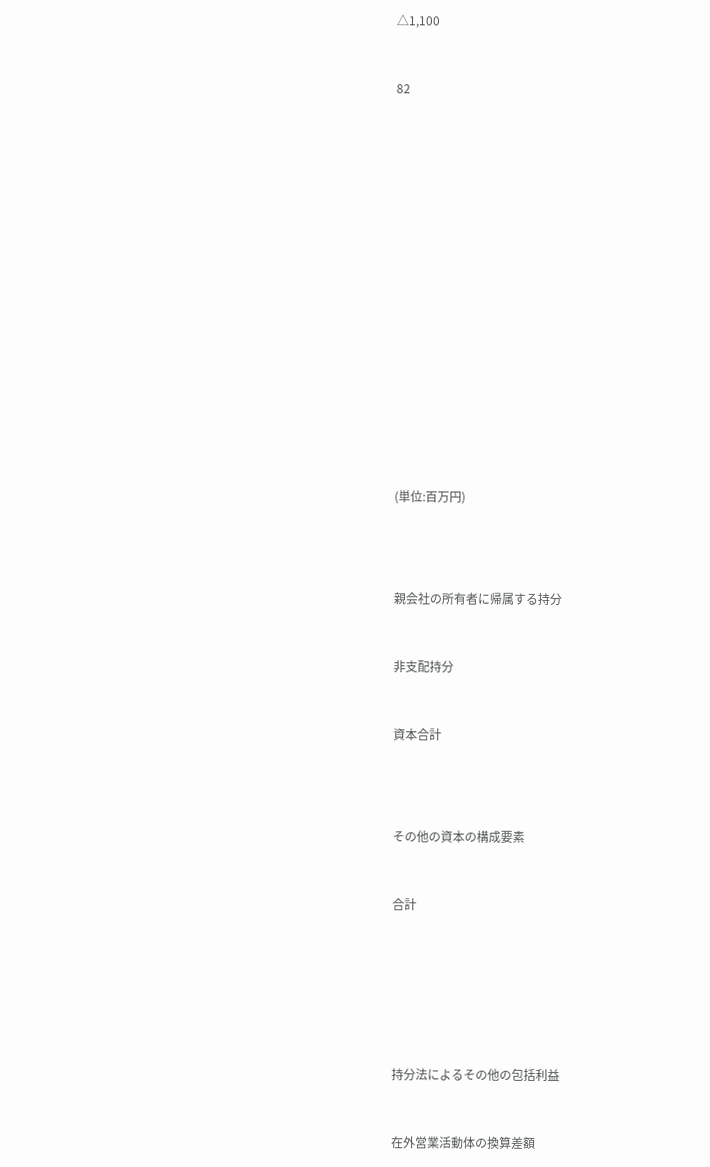△1,100



82























(単位:百万円)





親会社の所有者に帰属する持分



非支配持分



資本合計





その他の資本の構成要素



合計









持分法によるその他の包括利益



在外営業活動体の換算差額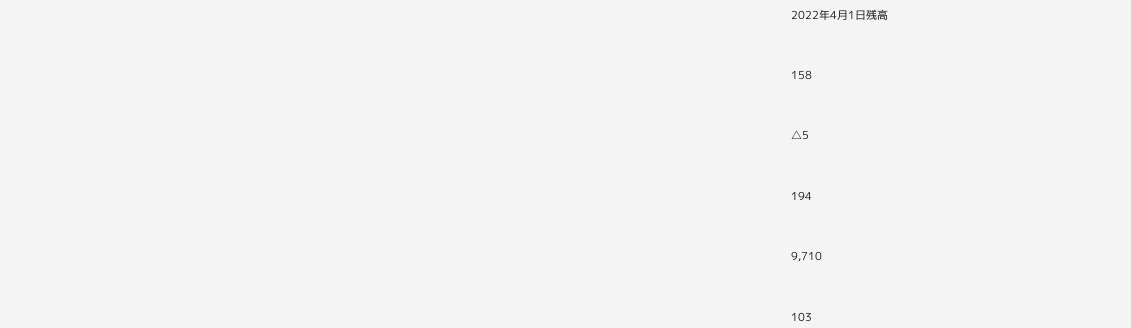2022年4月1日残高



158



△5



194



9,710



103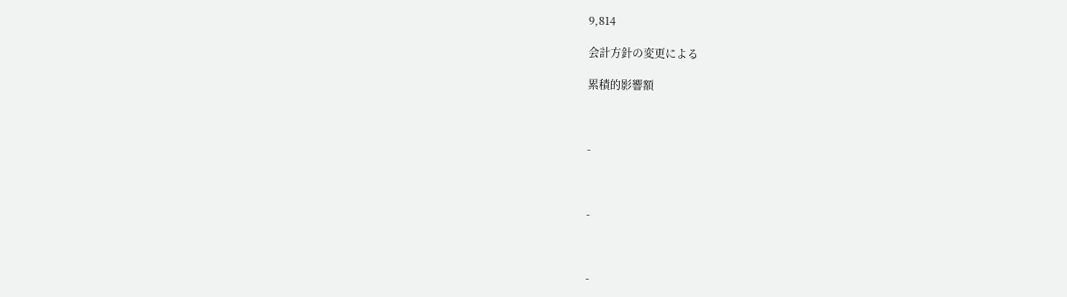9,814

会計方針の変更による

累積的影響額



-



-



-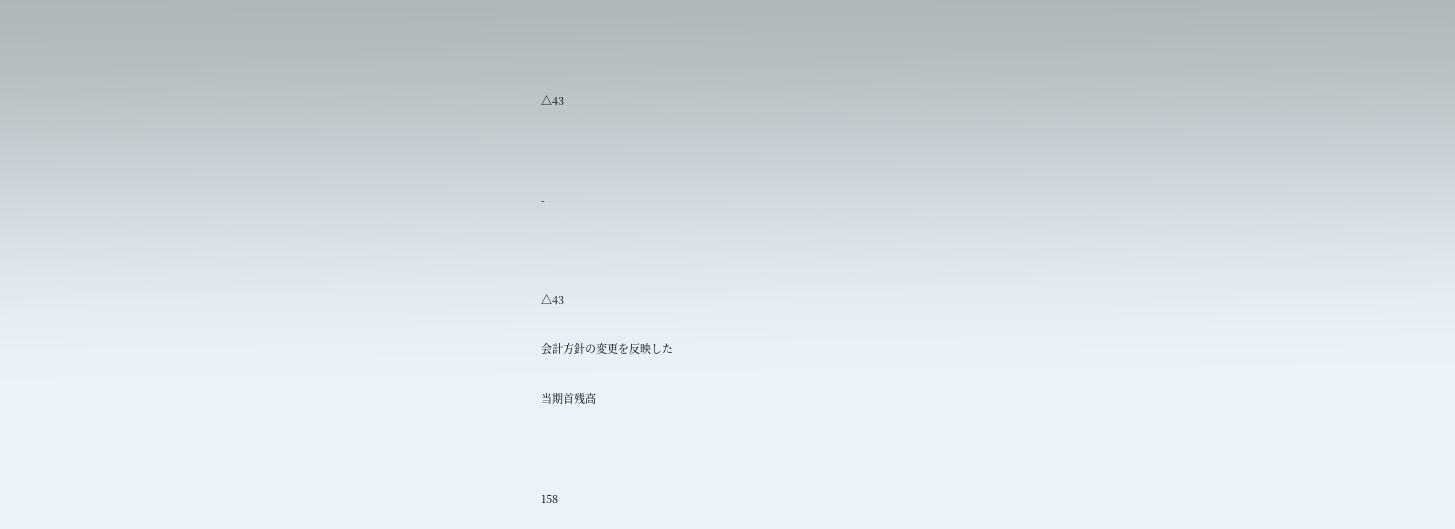△43



-



△43

会計方針の変更を反映した

当期首残高



158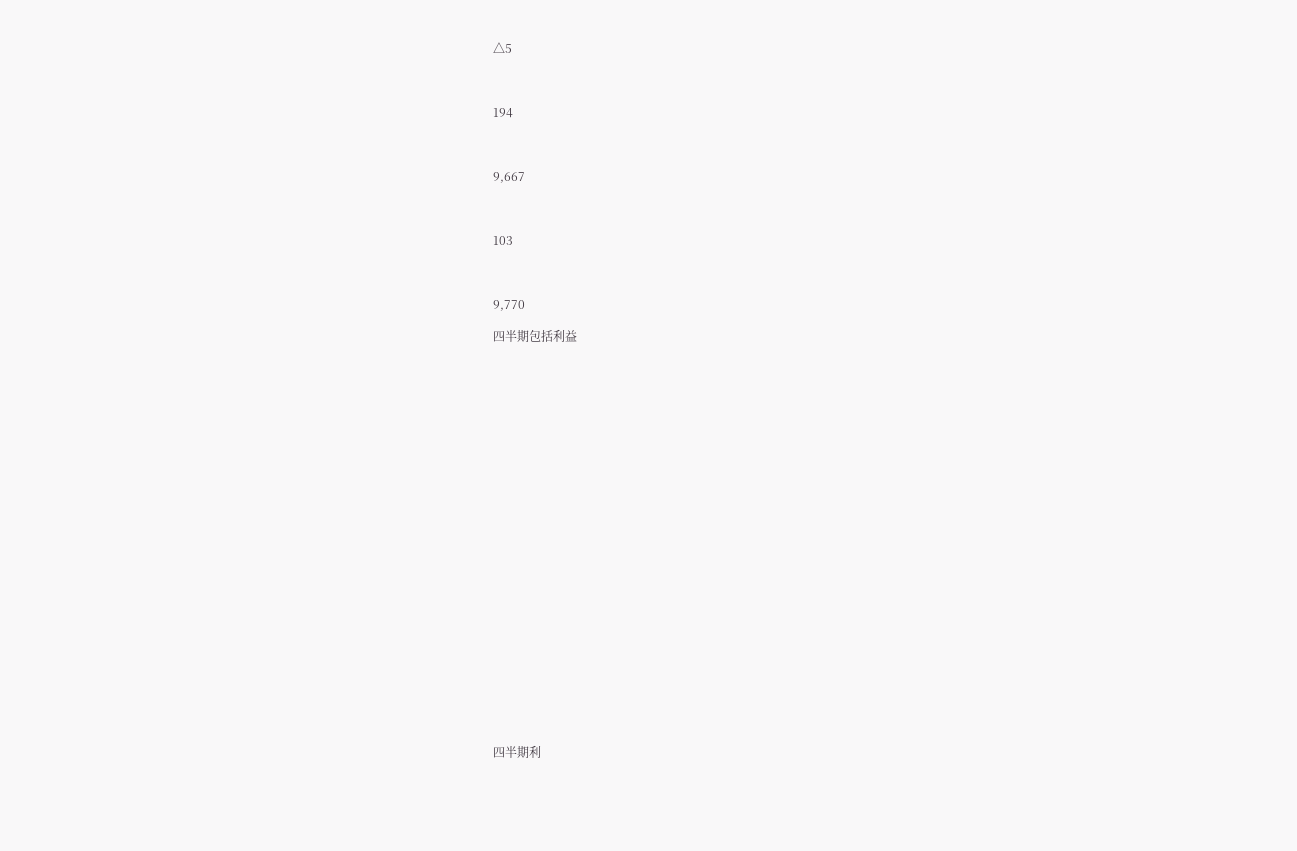△5



194



9,667



103



9,770

四半期包括利益

























四半期利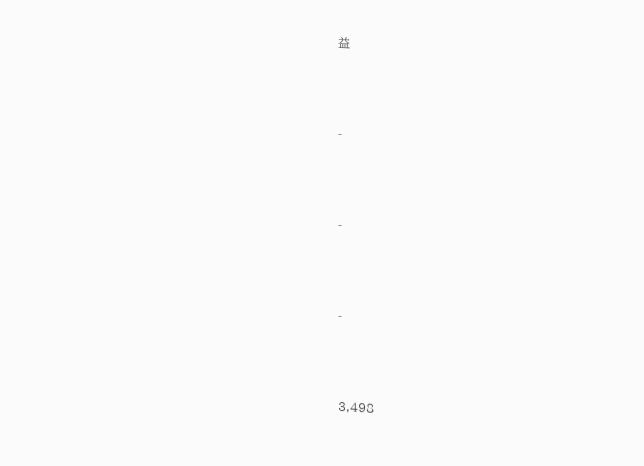益



-



-



-



3,498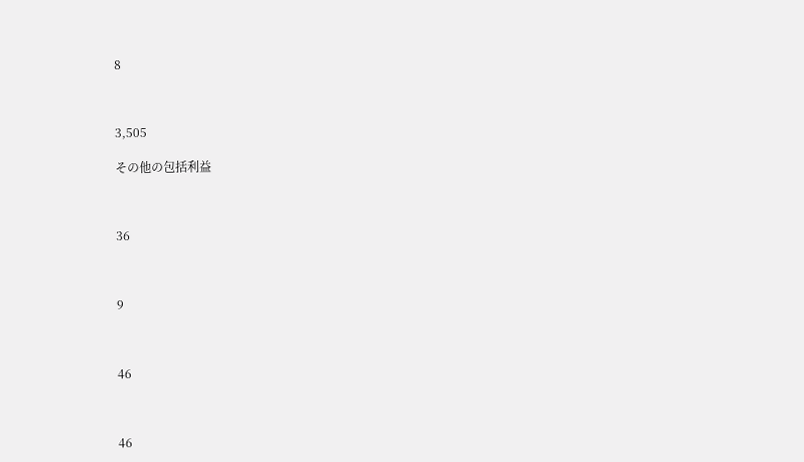8



3,505

その他の包括利益



36



9



46



46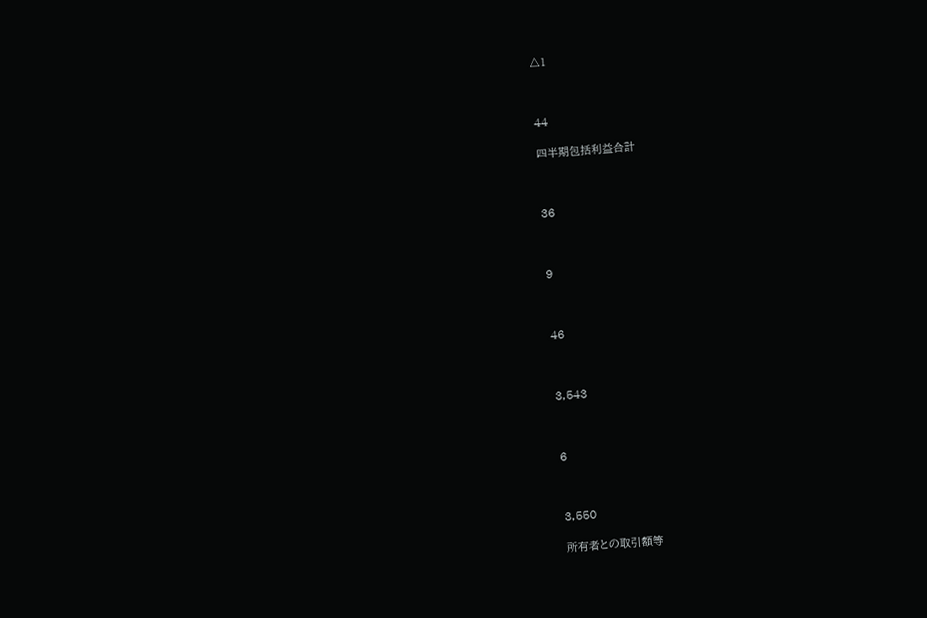△1



44

四半期包括利益合計



36



9



46



3,543



6



3,550

所有者との取引額等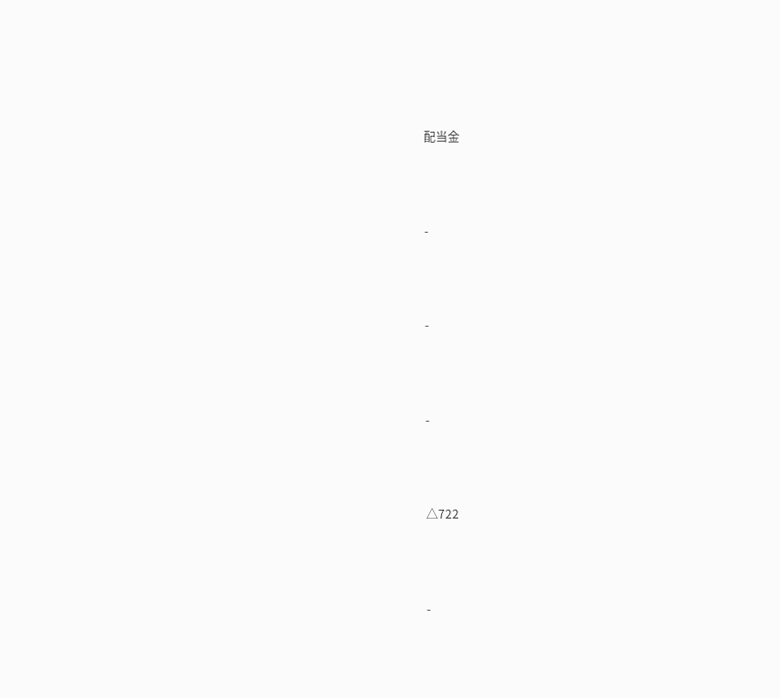配当金



-



-



-



△722



-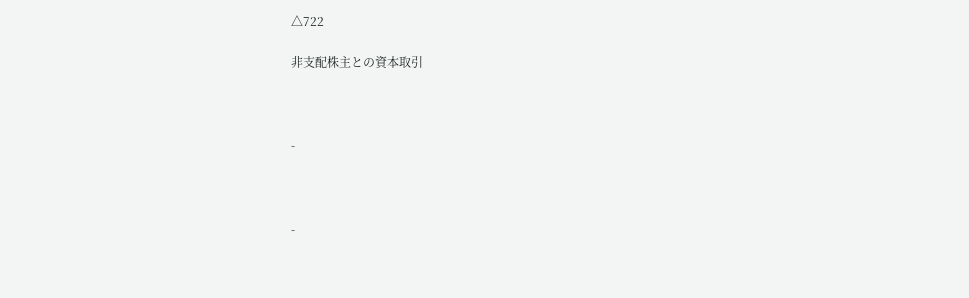△722

非支配株主との資本取引



-



-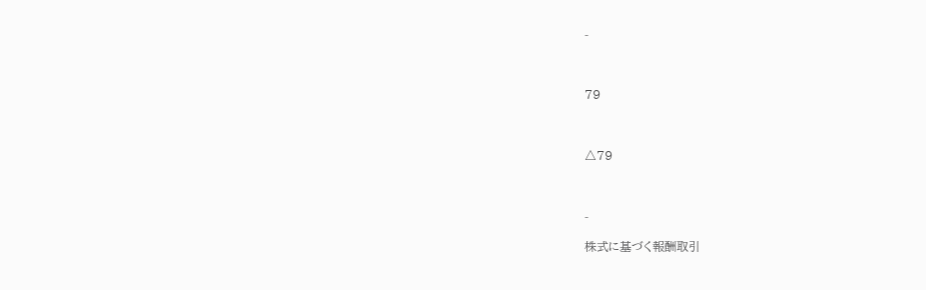-



79



△79



-

株式に基づく報酬取引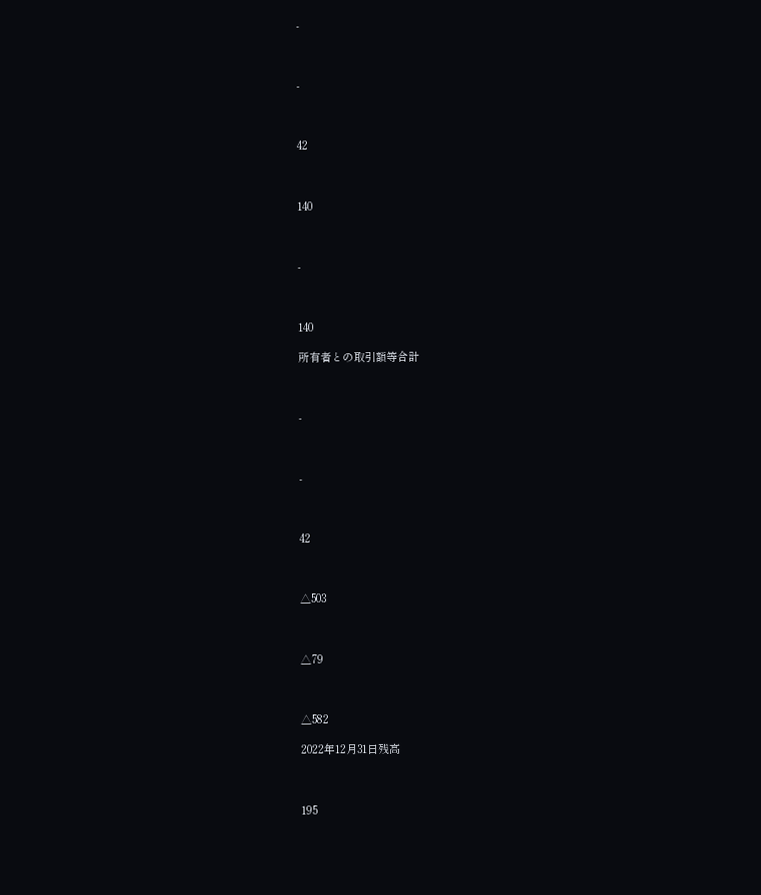-



-



42



140



-



140

所有者との取引額等合計



-



-



42



△503



△79



△582

2022年12月31日残高



195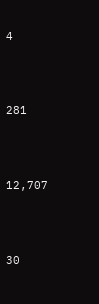4



281



12,707



30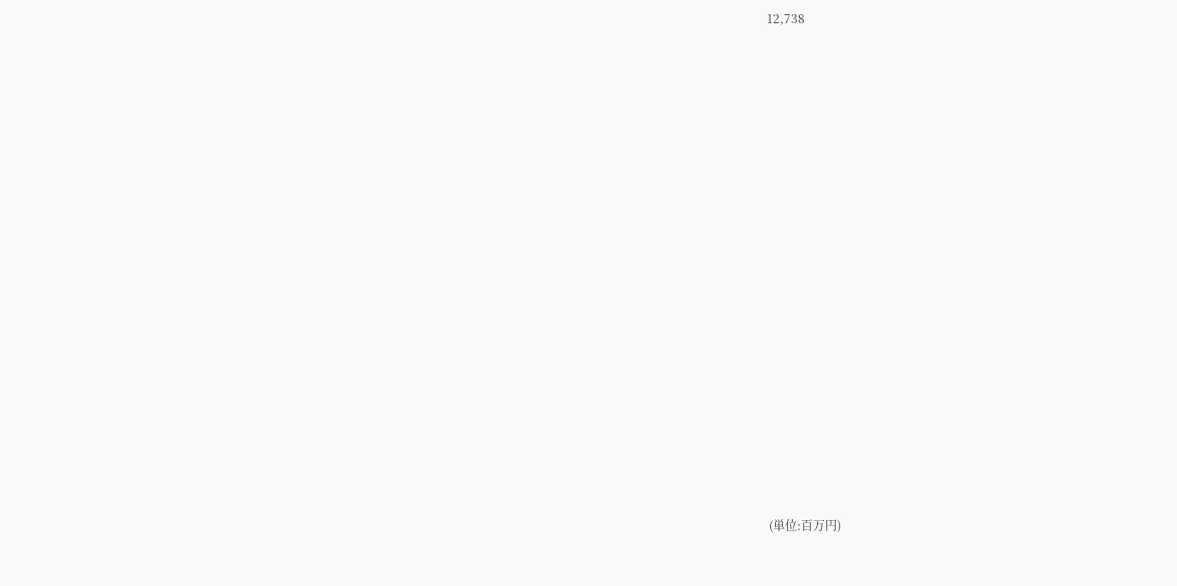12,738



















(単位:百万円)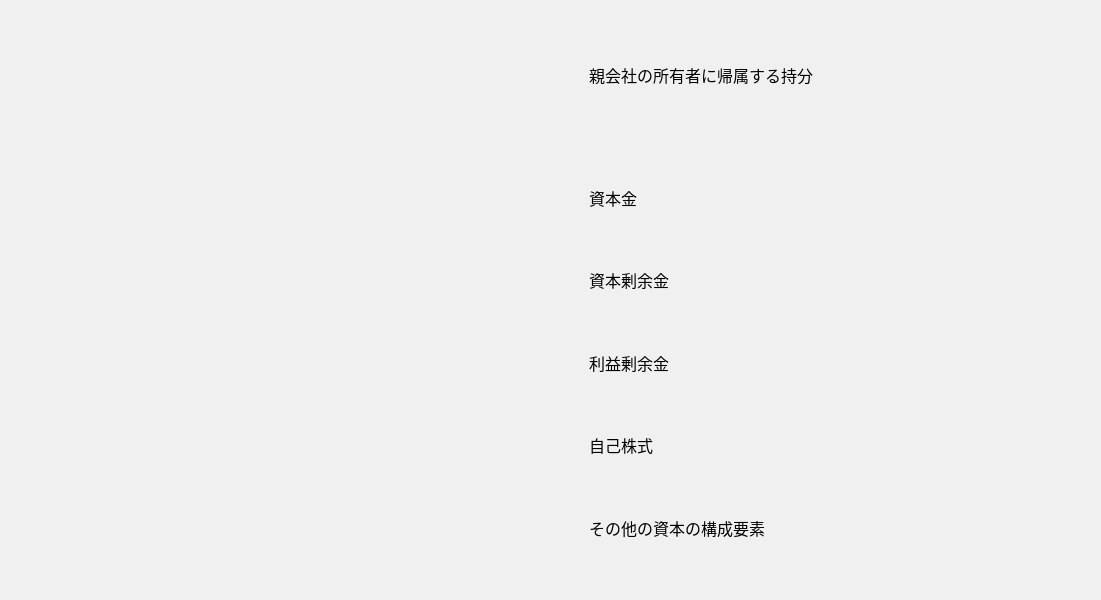親会社の所有者に帰属する持分





資本金



資本剰余金



利益剰余金



自己株式



その他の資本の構成要素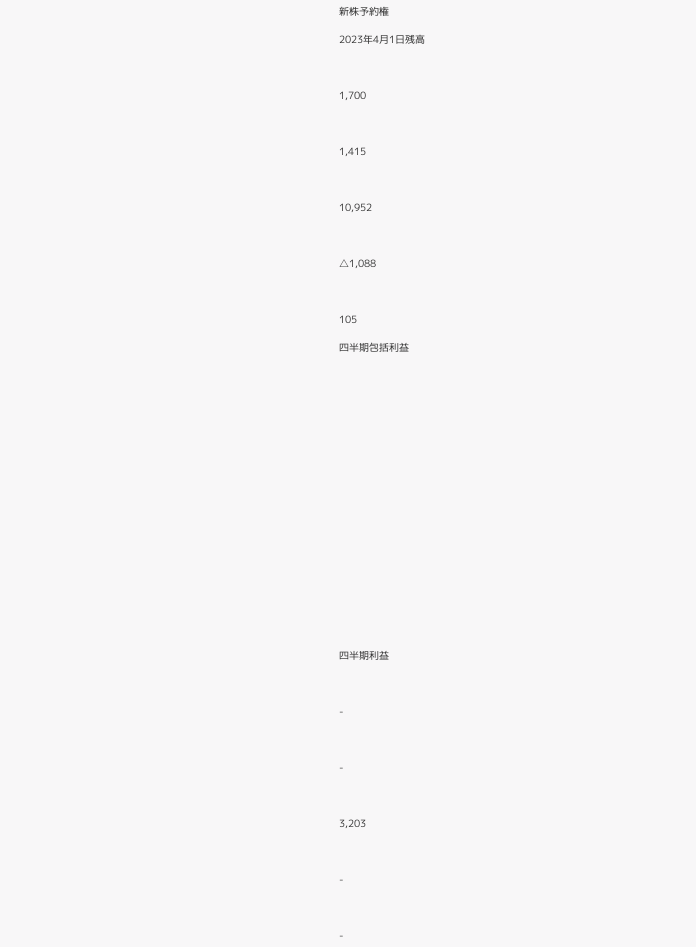新株予約権

2023年4月1日残高



1,700



1,415



10,952



△1,088



105

四半期包括利益





















四半期利益



-



-



3,203



-



-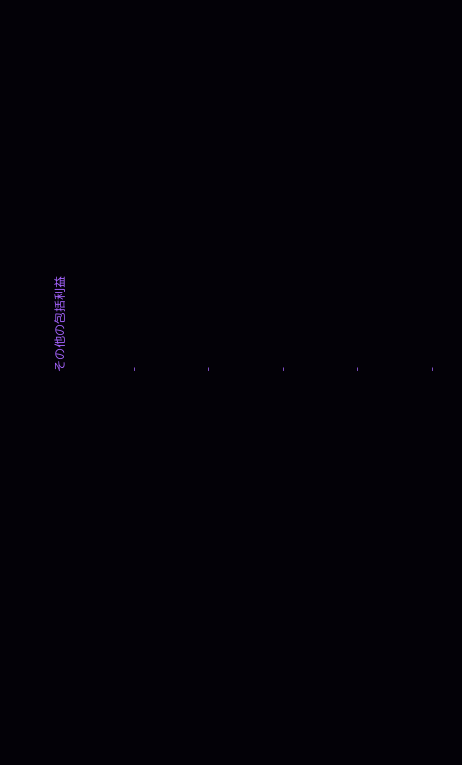その他の包括利益



-



-



-



-



-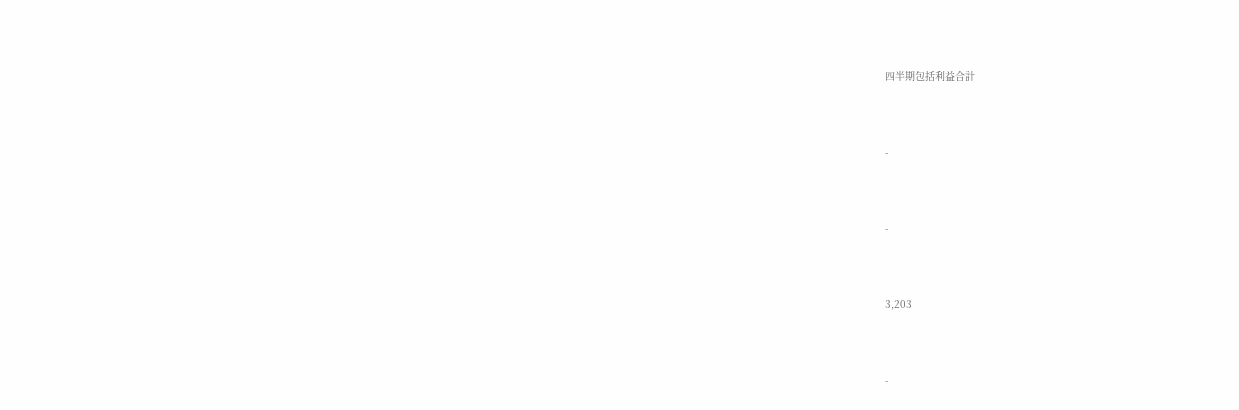四半期包括利益合計



-



-



3,203



-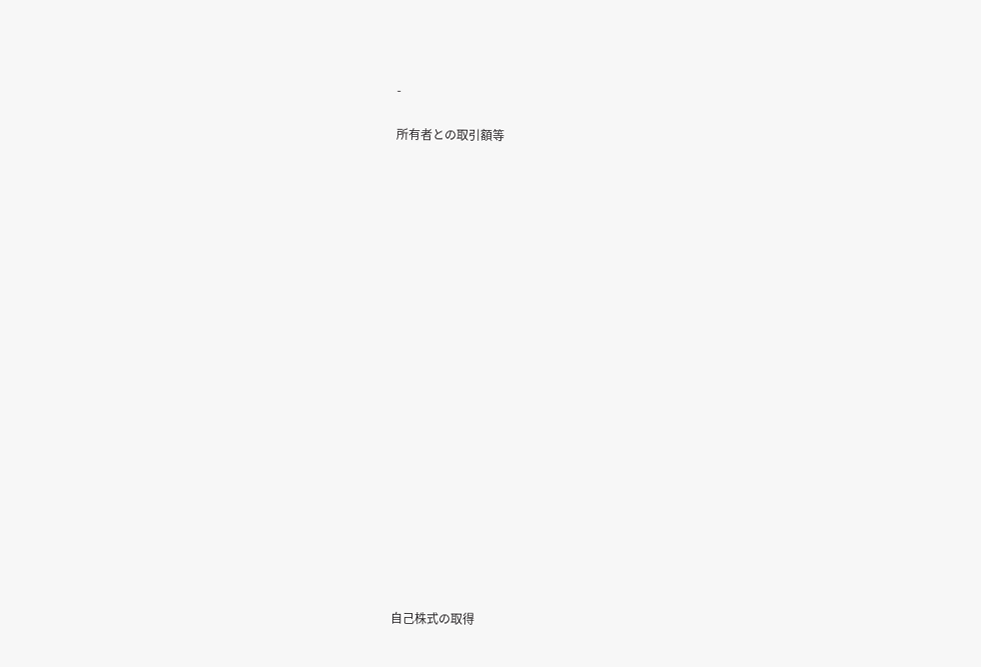-

所有者との取引額等





















自己株式の取得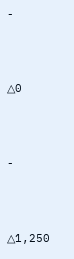-



△0



-



△1,250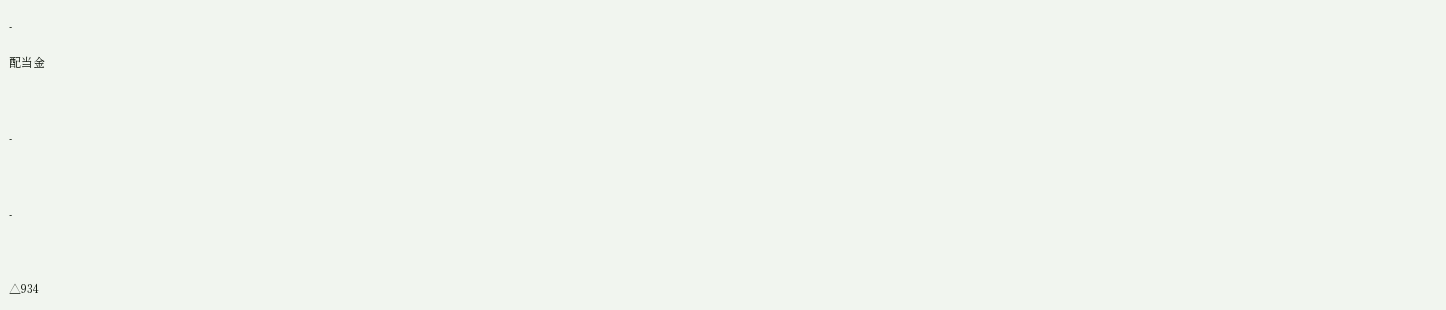-

配当金



-



-



△934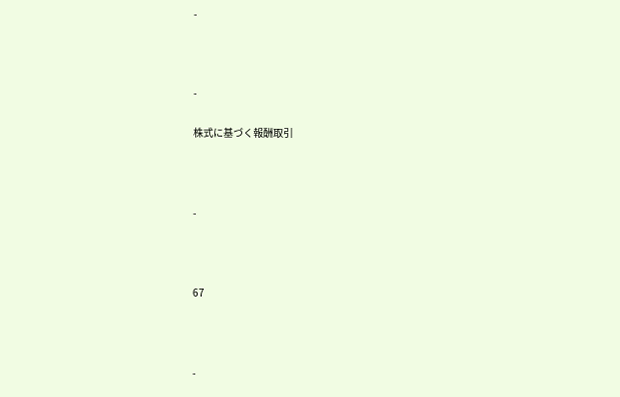-



-

株式に基づく報酬取引



-



67



-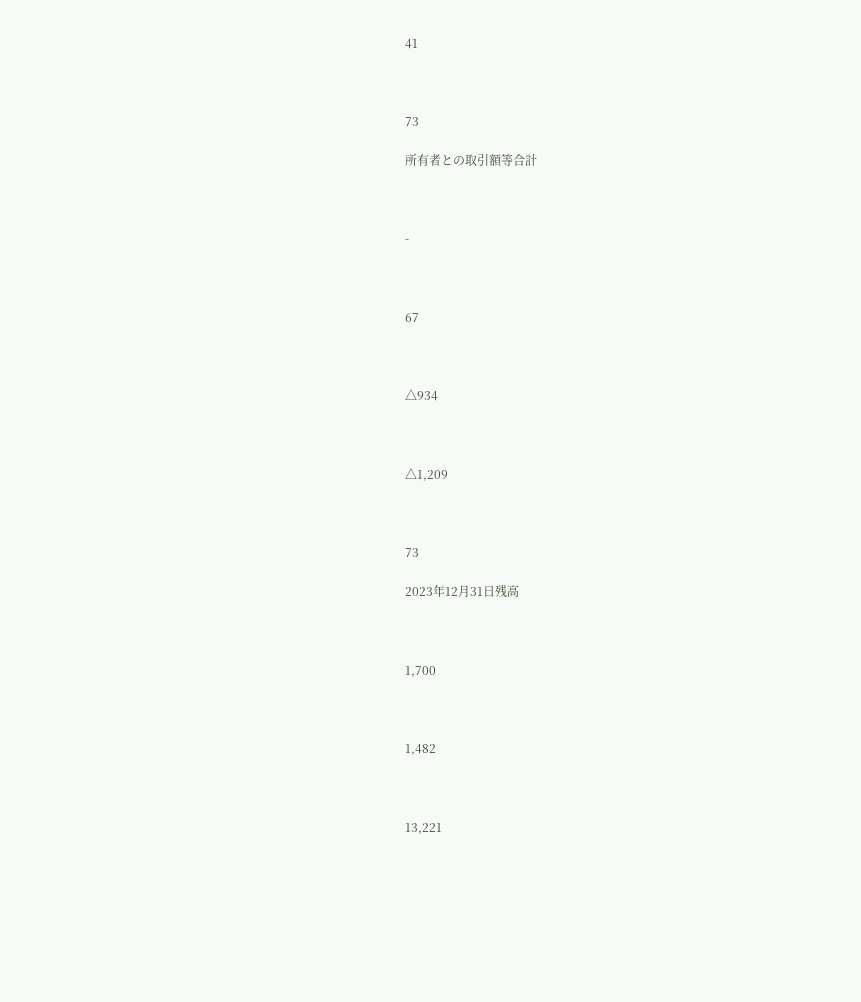41



73

所有者との取引額等合計



-



67



△934



△1,209



73

2023年12月31日残高



1,700



1,482



13,221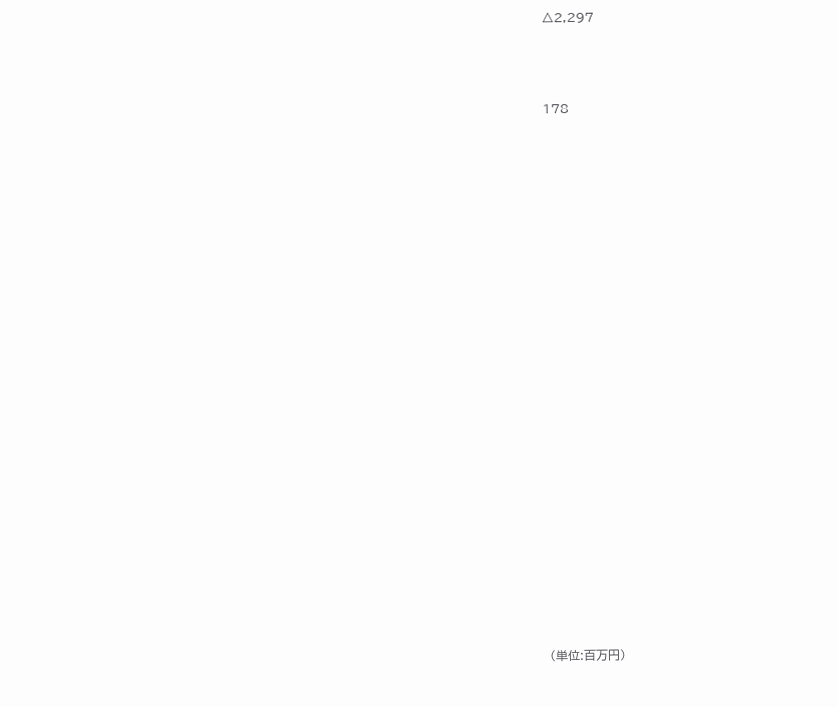△2,297



178























(単位:百万円)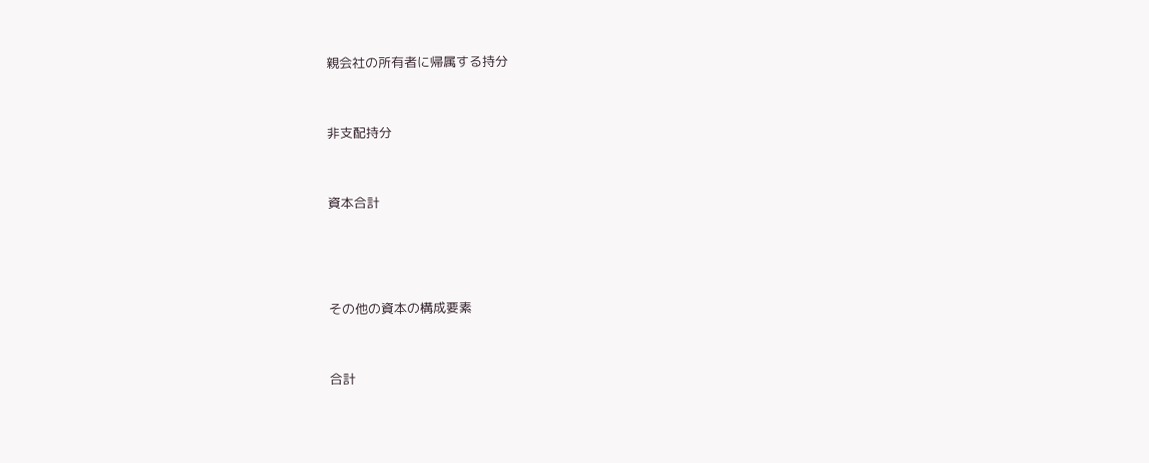親会社の所有者に帰属する持分



非支配持分



資本合計





その他の資本の構成要素



合計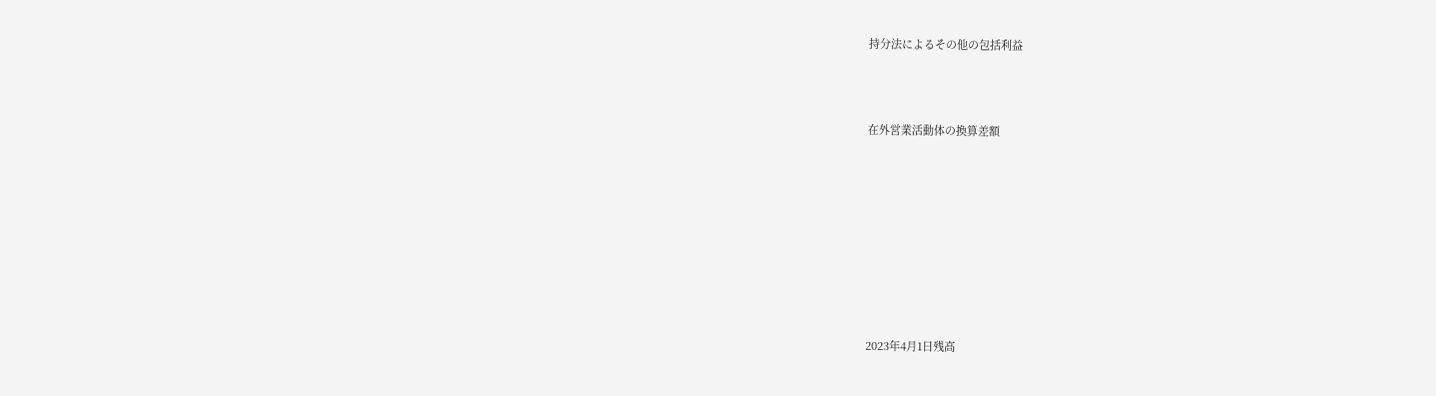持分法によるその他の包括利益



在外営業活動体の換算差額









2023年4月1日残高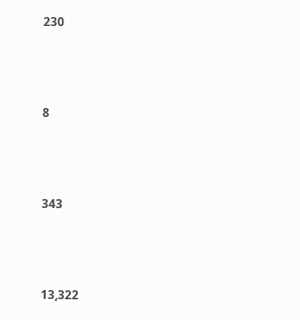230



8



343



13,322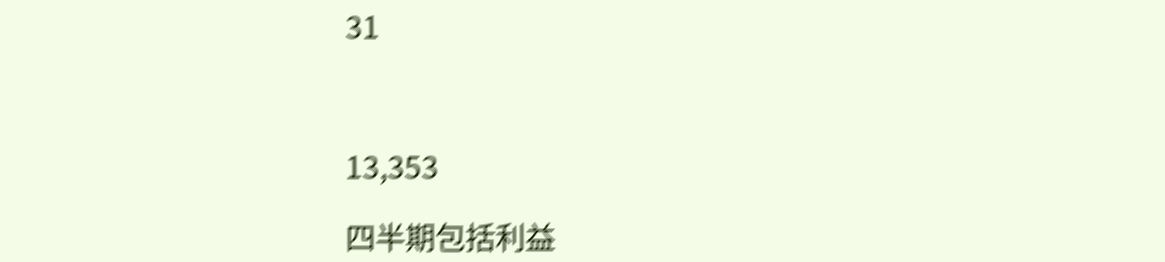31



13,353

四半期包括利益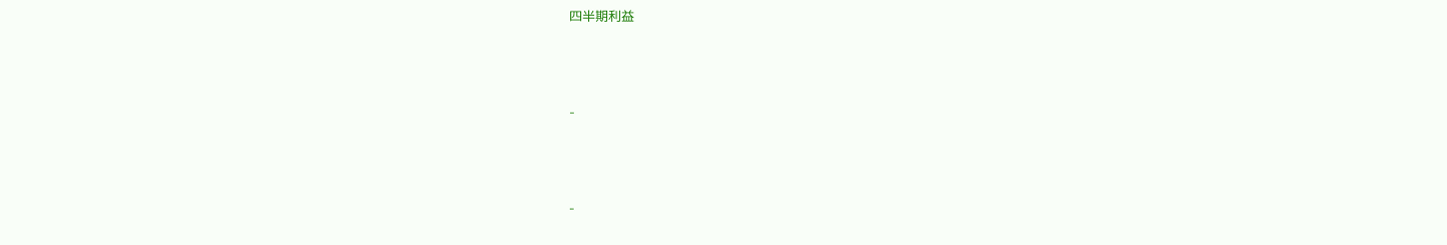四半期利益



-



-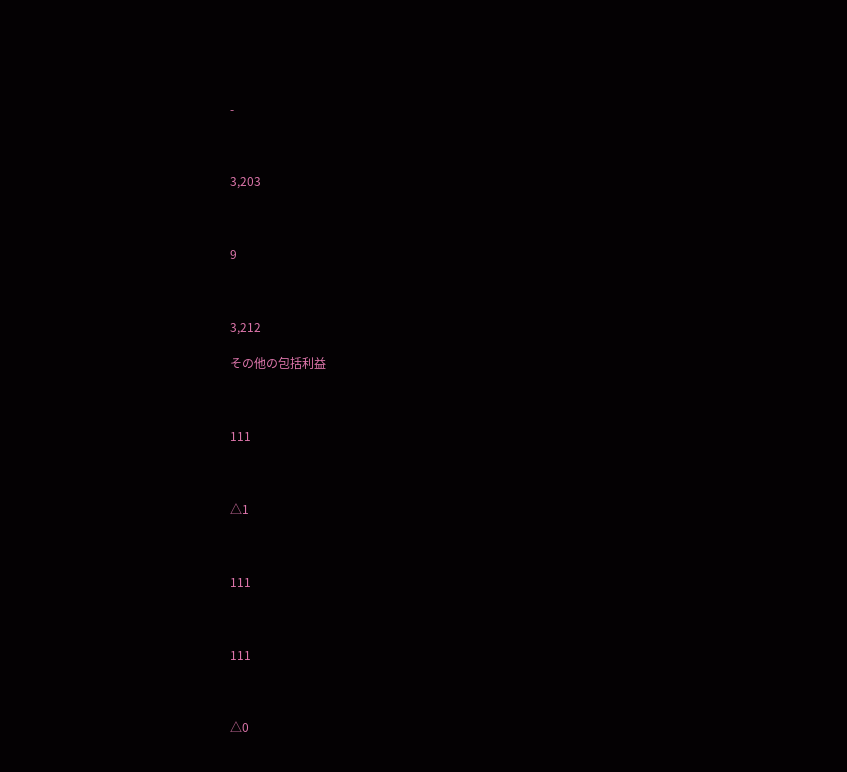-



3,203



9



3,212

その他の包括利益



111



△1



111



111



△0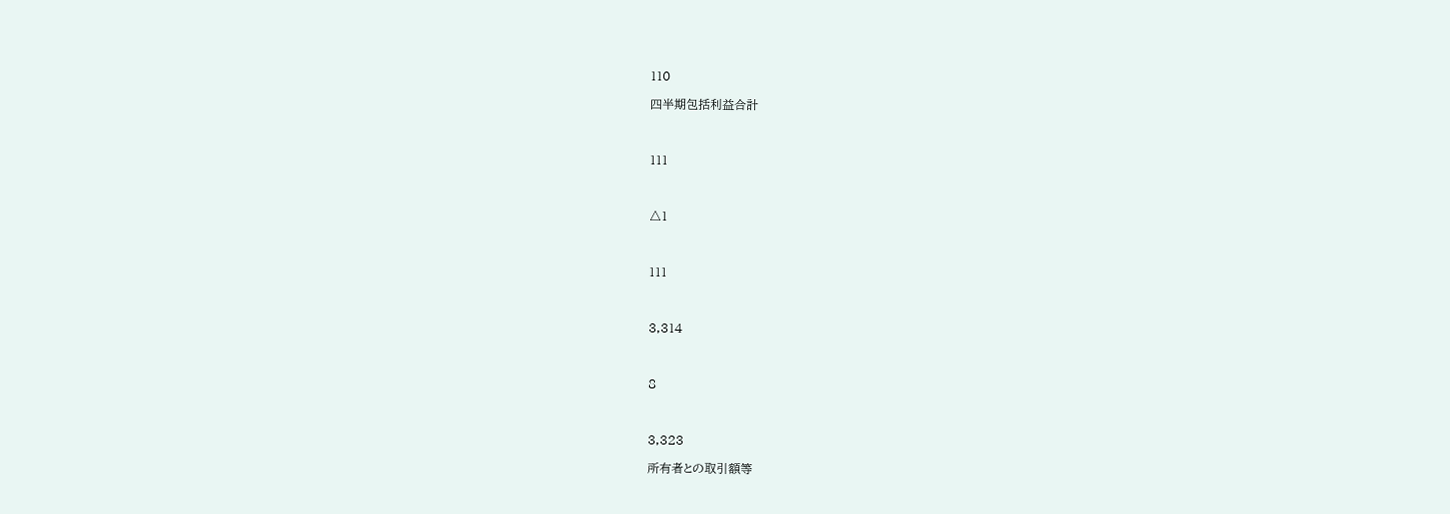110

四半期包括利益合計



111



△1



111



3,314



8



3,323

所有者との取引額等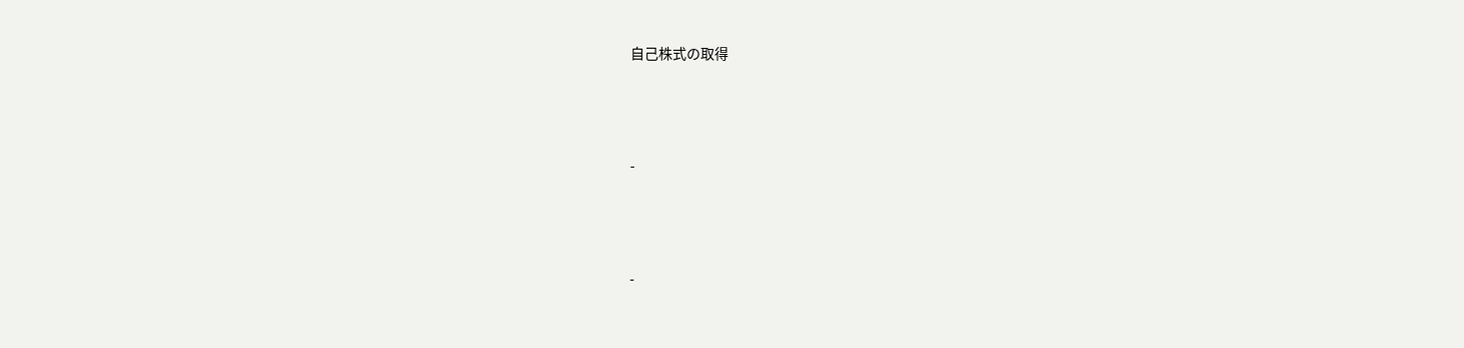自己株式の取得



-



-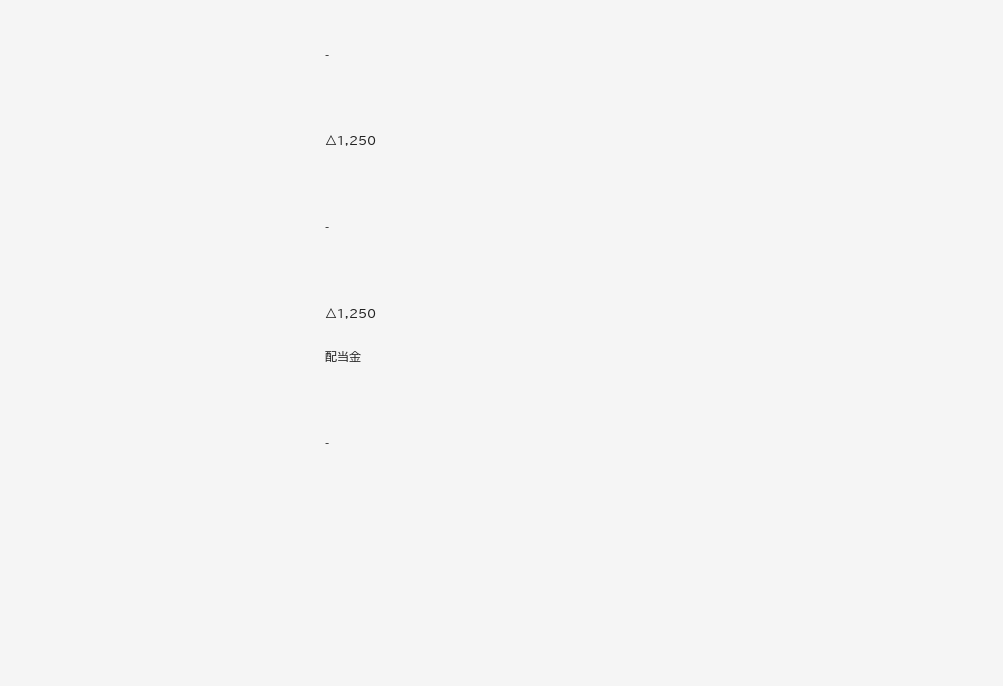-



△1,250



-



△1,250

配当金



-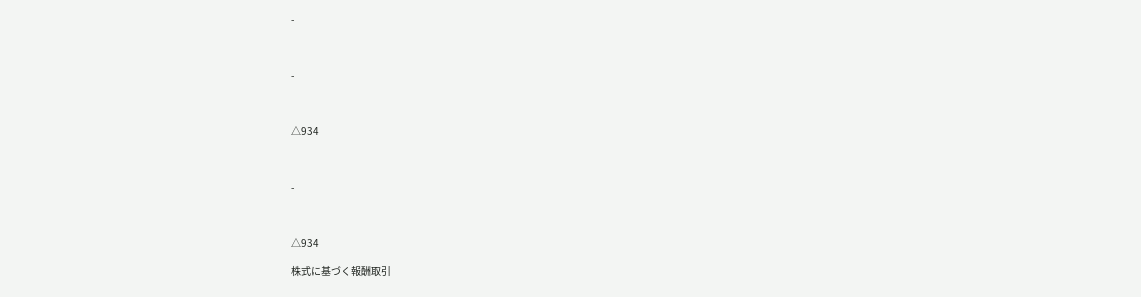-



-



△934



-



△934

株式に基づく報酬取引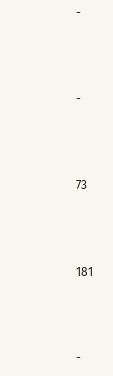-



-



73



181



-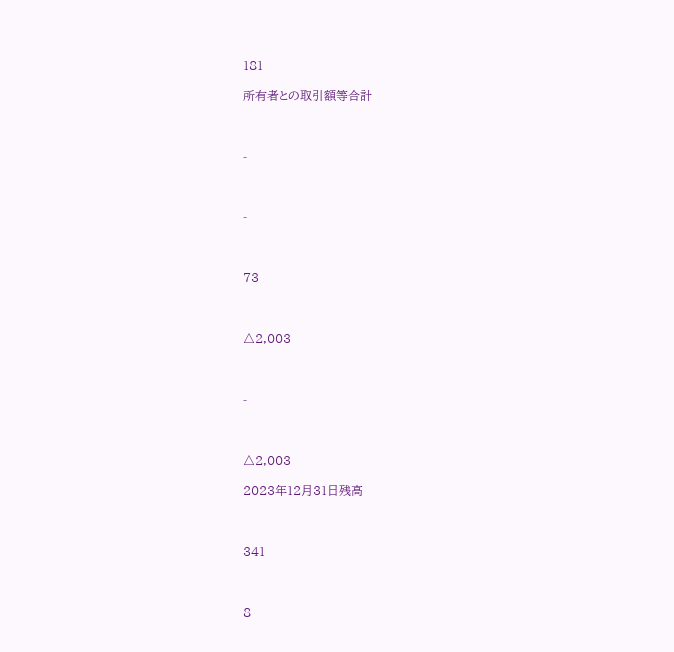181

所有者との取引額等合計



-



-



73



△2,003



-



△2,003

2023年12月31日残高



341



8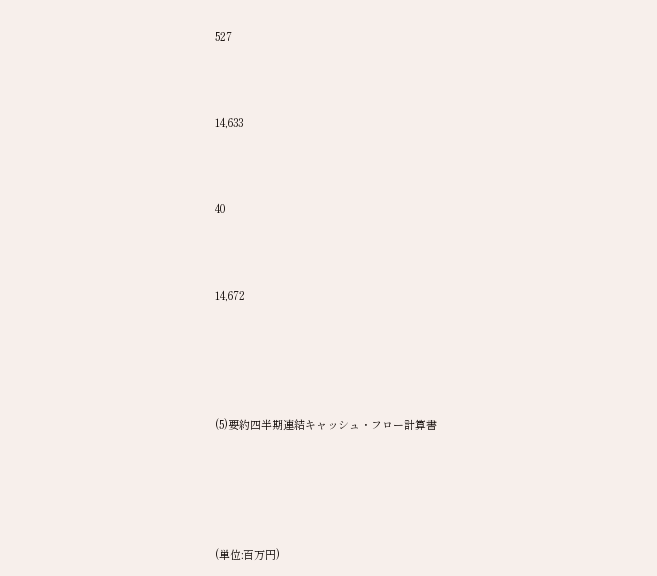527



14,633



40



14,672





(5)要約四半期連結キャッシュ・フロー計算書





(単位:百万円)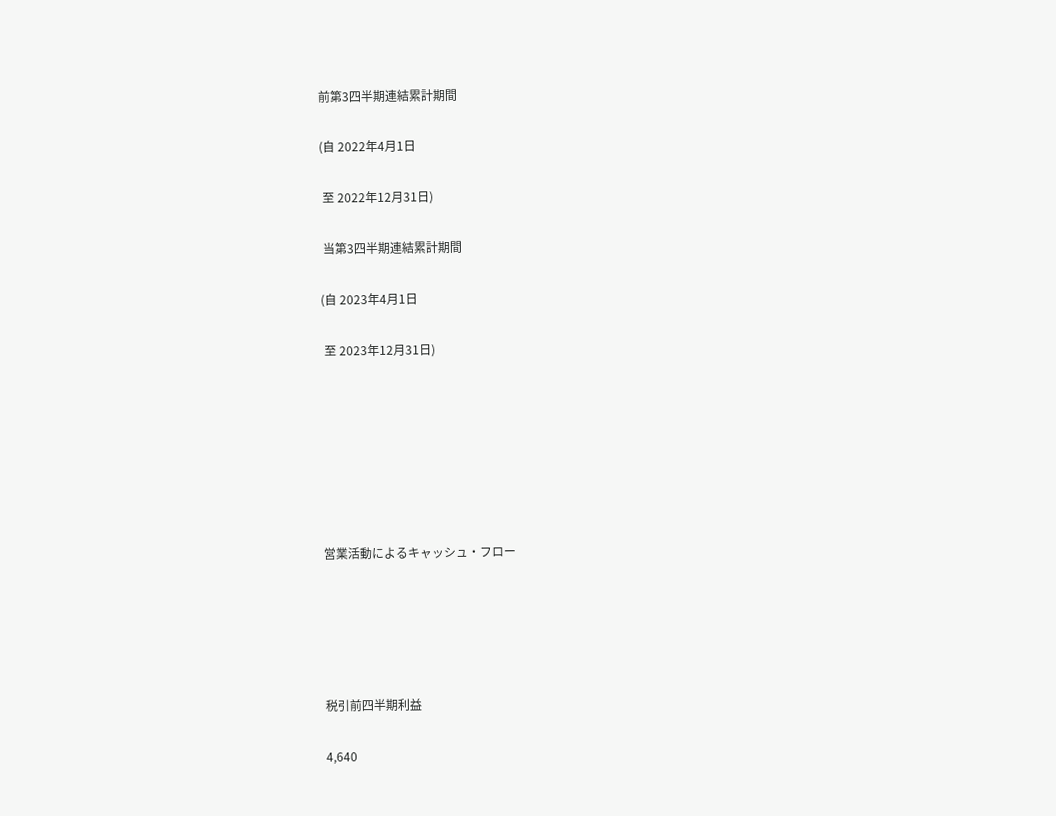前第3四半期連結累計期間

(自 2022年4月1日

 至 2022年12月31日)

 当第3四半期連結累計期間

(自 2023年4月1日

 至 2023年12月31日)







営業活動によるキャッシュ・フロー





税引前四半期利益

4,640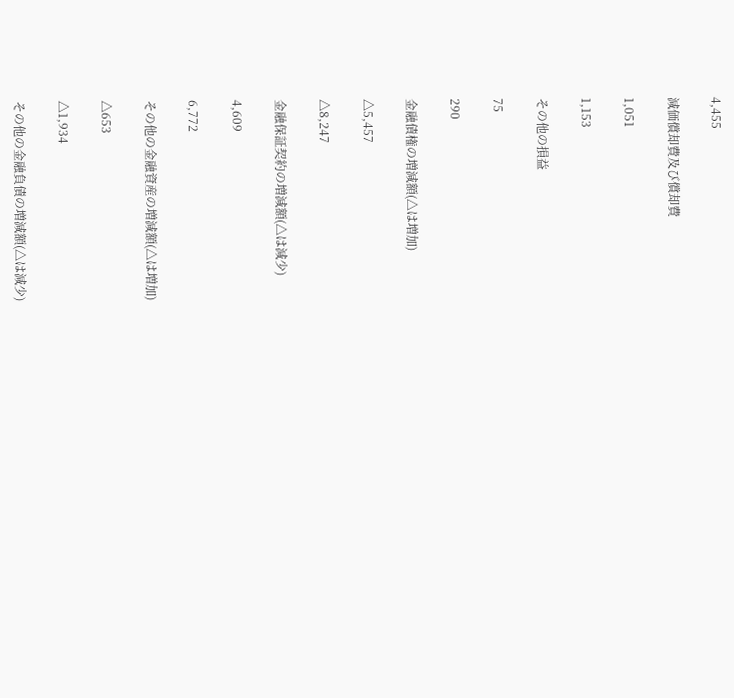4,455

減価償却費及び償却費

1,051

1,153

その他の損益

75

290

金融債権の増減額(△は増加)

△5,457

△8,247

金融保証契約の増減額(△は減少)

4,609

6,772

その他の金融資産の増減額(△は増加)

△653

△1,934

その他の金融負債の増減額(△は減少)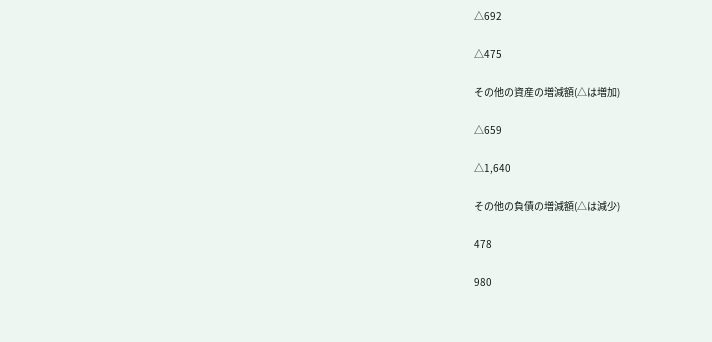△692

△475

その他の資産の増減額(△は増加)

△659

△1,640

その他の負債の増減額(△は減少)

478

980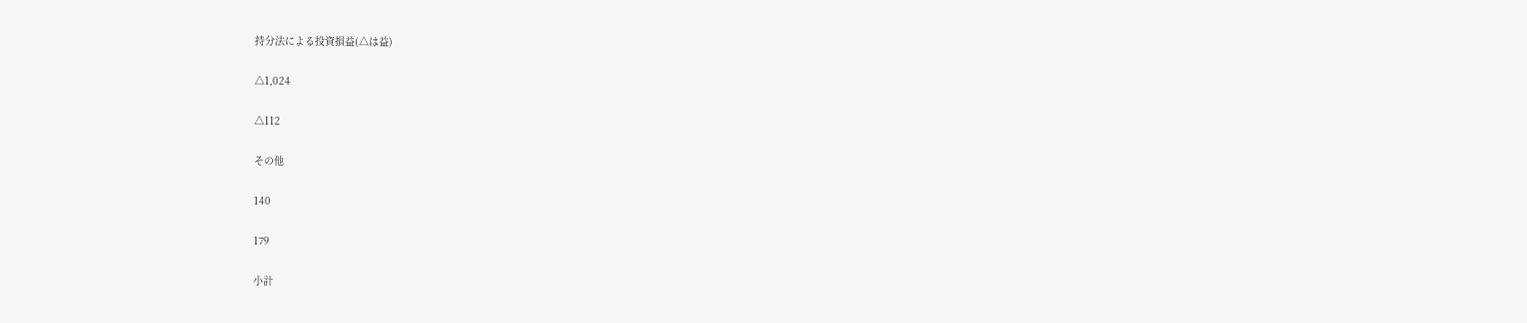持分法による投資損益(△は益)

△1,024

△112

その他

140

179

小計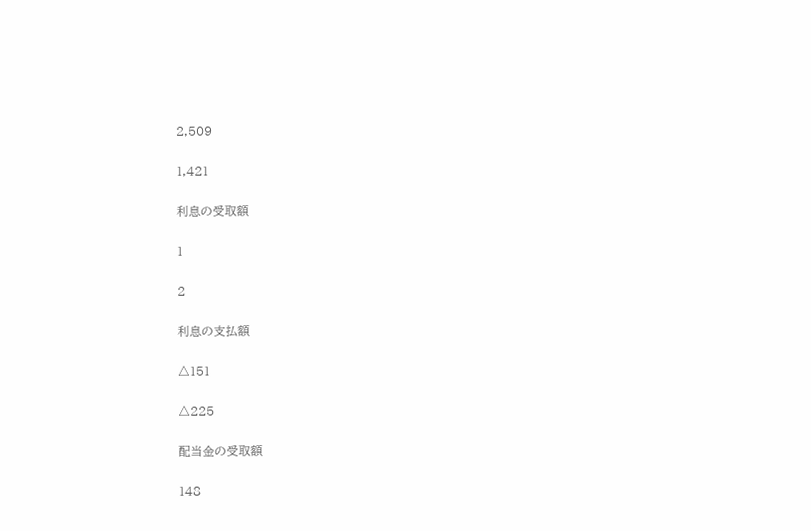2,509

1,421

利息の受取額

1

2

利息の支払額

△151

△225

配当金の受取額

148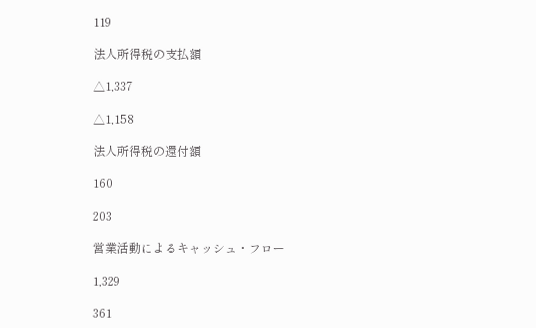119

法人所得税の支払額

△1,337

△1,158

法人所得税の還付額

160

203

営業活動によるキャッシュ・フロー

1,329

361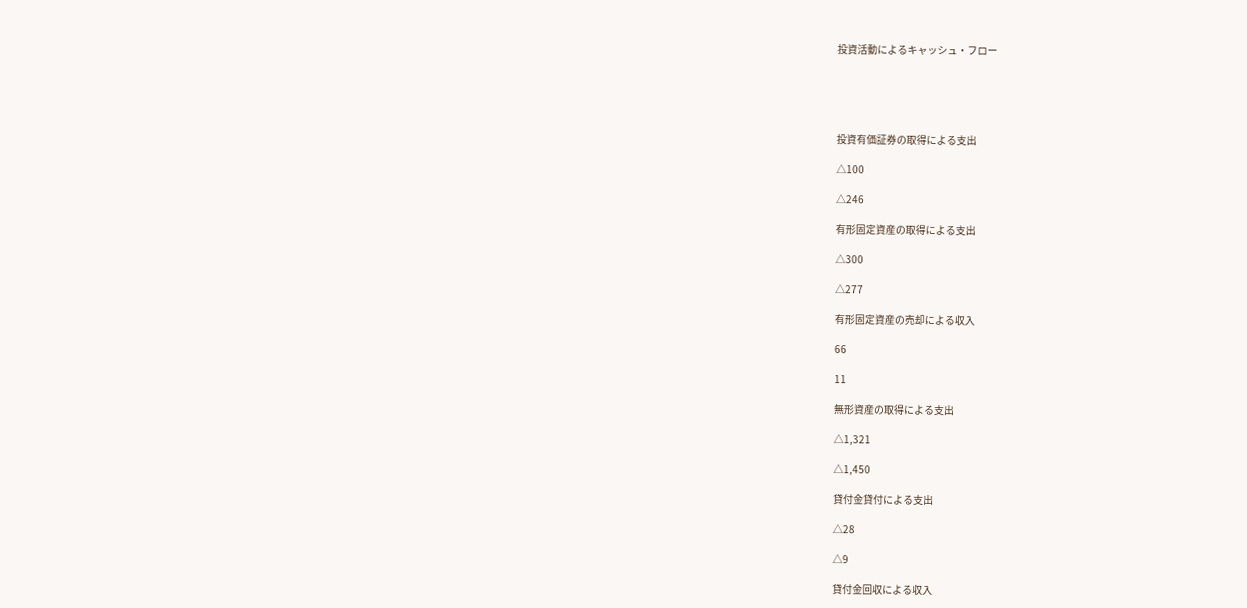投資活動によるキャッシュ・フロー





投資有価証券の取得による支出

△100

△246

有形固定資産の取得による支出

△300

△277

有形固定資産の売却による収入

66

11

無形資産の取得による支出

△1,321

△1,450

貸付金貸付による支出

△28

△9

貸付金回収による収入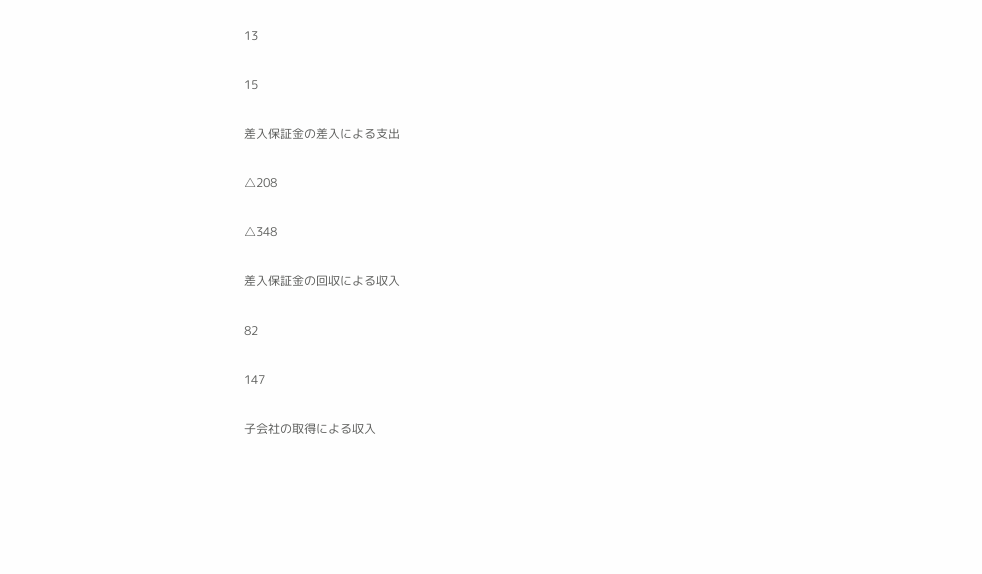13

15

差入保証金の差入による支出

△208

△348

差入保証金の回収による収入

82

147

子会社の取得による収入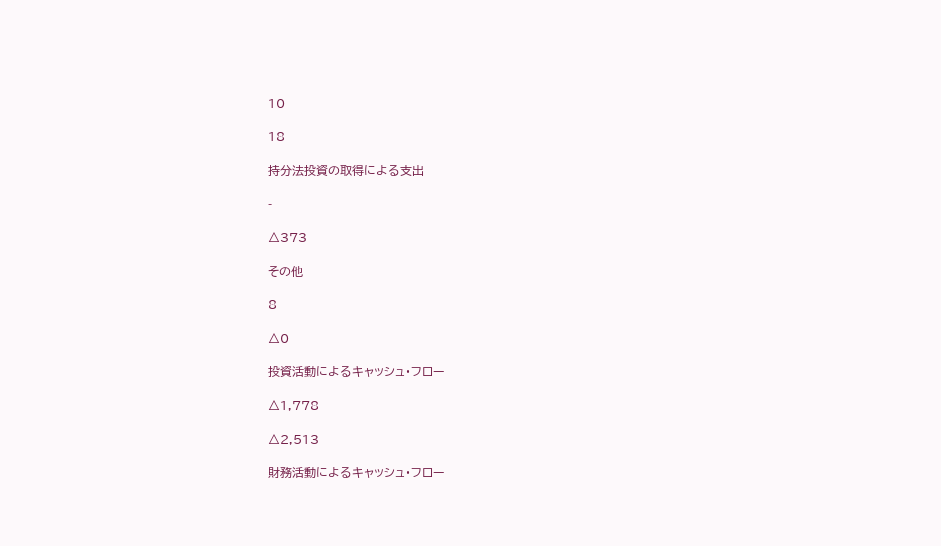10

18

持分法投資の取得による支出

-

△373

その他

8

△0

投資活動によるキャッシュ・フロー

△1,778

△2,513

財務活動によるキャッシュ・フロー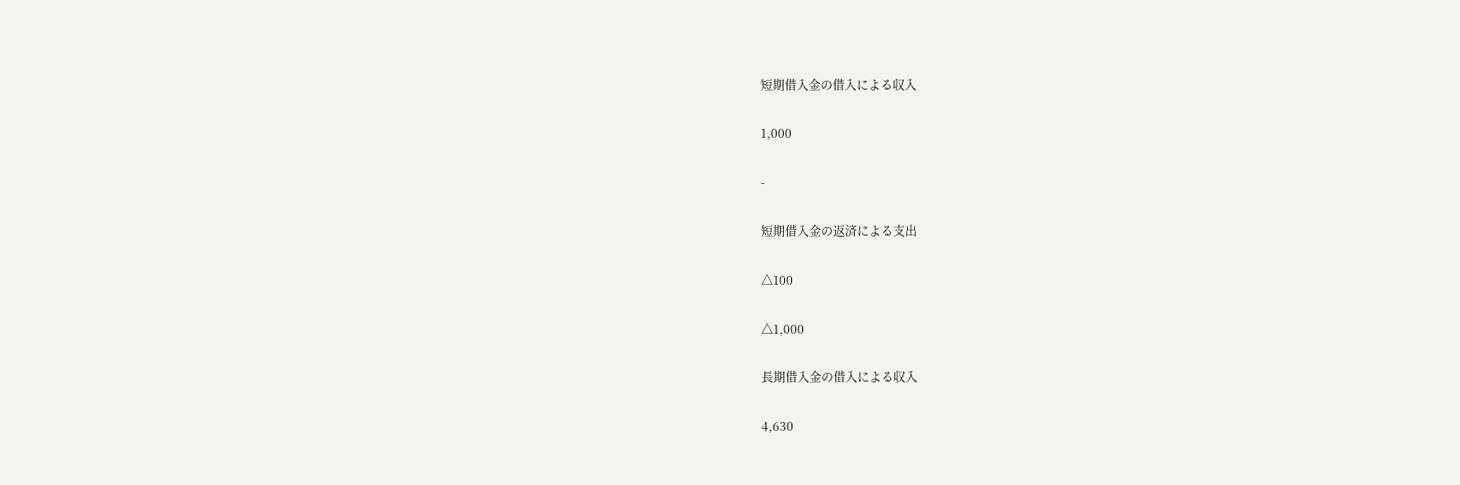短期借入金の借入による収入

1,000

-

短期借入金の返済による支出

△100

△1,000

長期借入金の借入による収入

4,630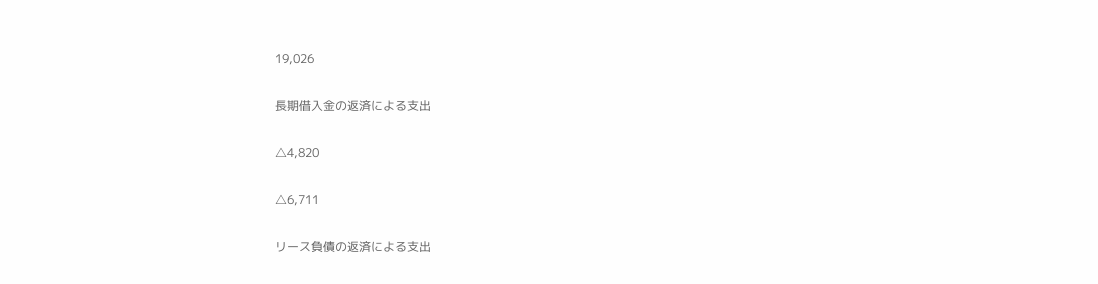19,026

長期借入金の返済による支出

△4,820

△6,711

リース負債の返済による支出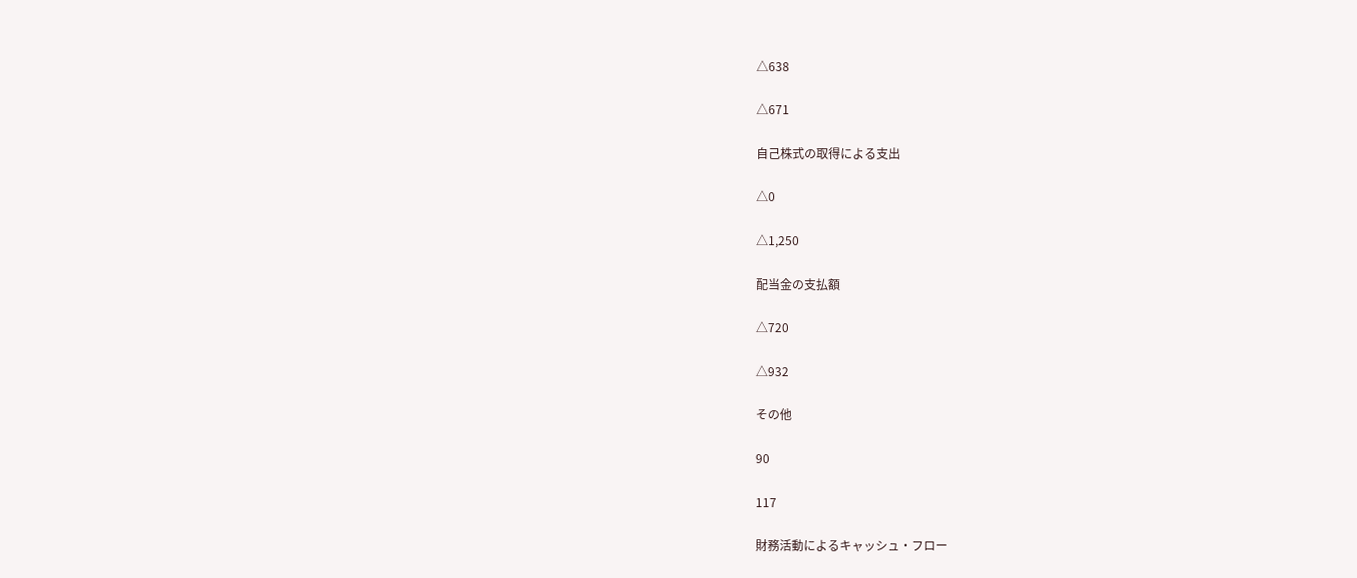△638

△671

自己株式の取得による支出

△0

△1,250

配当金の支払額

△720

△932

その他

90

117

財務活動によるキャッシュ・フロー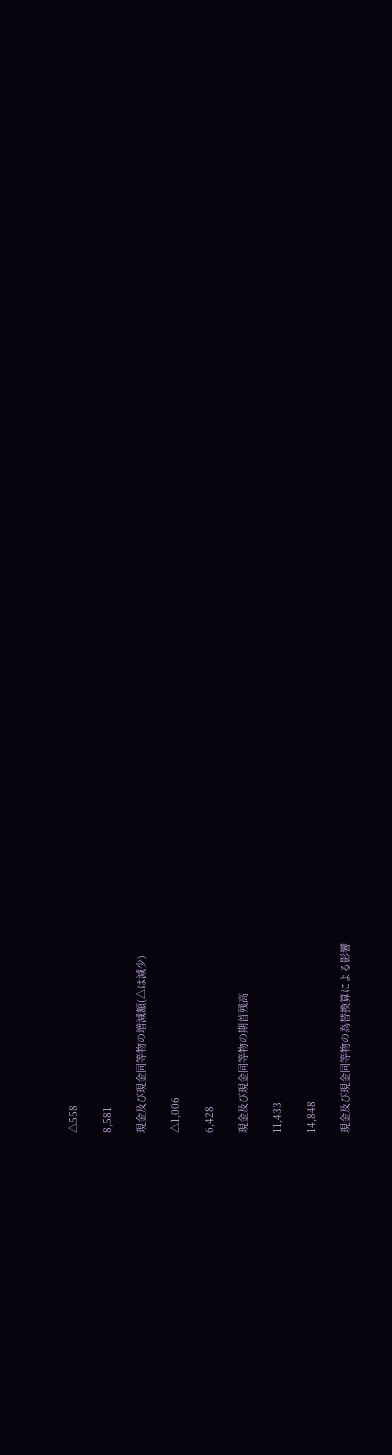△558

8,581

現金及び現金同等物の増減額(△は減少)

△1,006

6,428

現金及び現金同等物の期首残高

11,433

14,848

現金及び現金同等物の為替換算による影響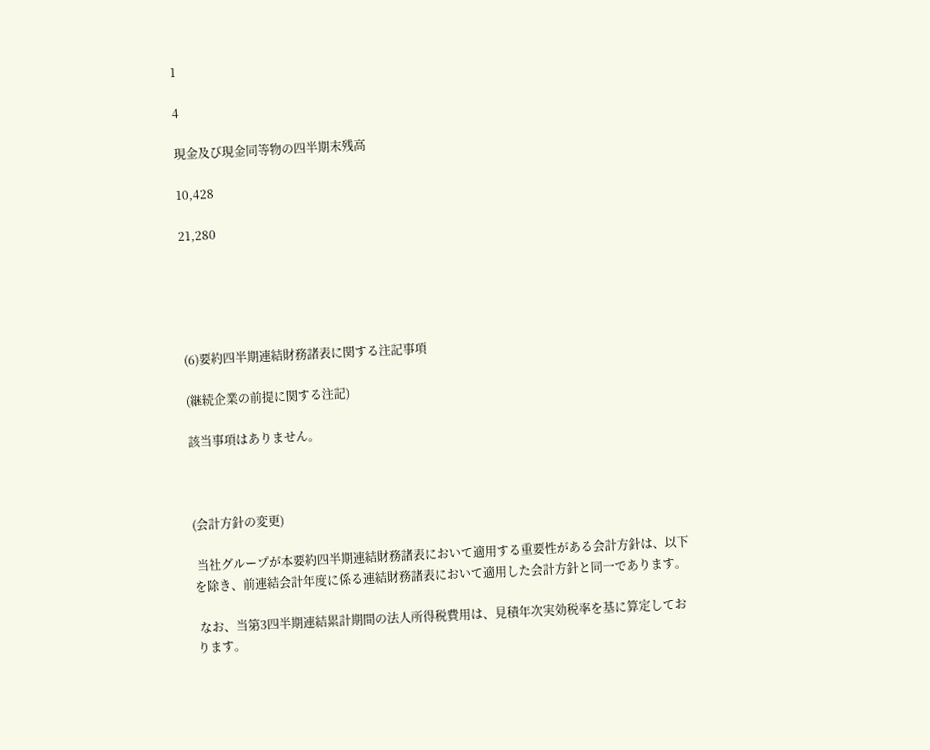1

4

現金及び現金同等物の四半期末残高

10,428

21,280





(6)要約四半期連結財務諸表に関する注記事項

(継続企業の前提に関する注記)

該当事項はありません。



(会計方針の変更)

 当社グループが本要約四半期連結財務諸表において適用する重要性がある会計方針は、以下を除き、前連結会計年度に係る連結財務諸表において適用した会計方針と同一であります。

 なお、当第3四半期連結累計期間の法人所得税費用は、見積年次実効税率を基に算定しております。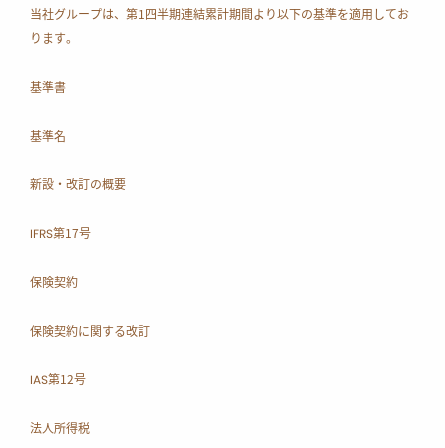当社グループは、第1四半期連結累計期間より以下の基準を適用しております。

基準書

基準名

新設・改訂の概要

IFRS第17号

保険契約

保険契約に関する改訂

IAS第12号

法人所得税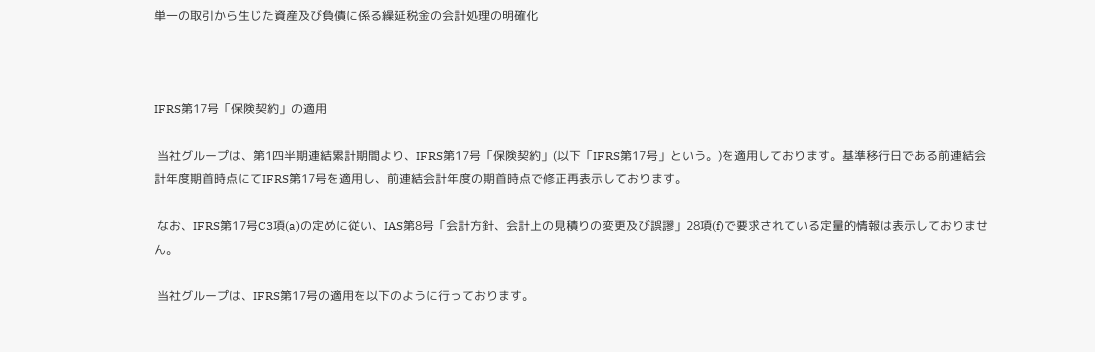単一の取引から生じた資産及び負債に係る繰延税金の会計処理の明確化



IFRS第17号「保険契約」の適用

 当社グループは、第1四半期連結累計期間より、IFRS第17号「保険契約」(以下「IFRS第17号」という。)を適用しております。基準移行日である前連結会計年度期首時点にてIFRS第17号を適用し、前連結会計年度の期首時点で修正再表示しております。

 なお、IFRS第17号C3項(a)の定めに従い、IAS第8号「会計方針、会計上の見積りの変更及び誤謬」28項(f)で要求されている定量的情報は表示しておりません。

 当社グループは、IFRS第17号の適用を以下のように行っております。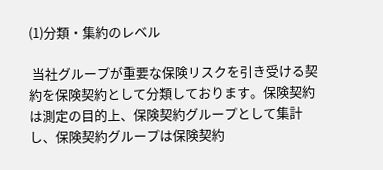(1)分類・集約のレベル

 当社グループが重要な保険リスクを引き受ける契約を保険契約として分類しております。保険契約は測定の目的上、保険契約グループとして集計し、保険契約グループは保険契約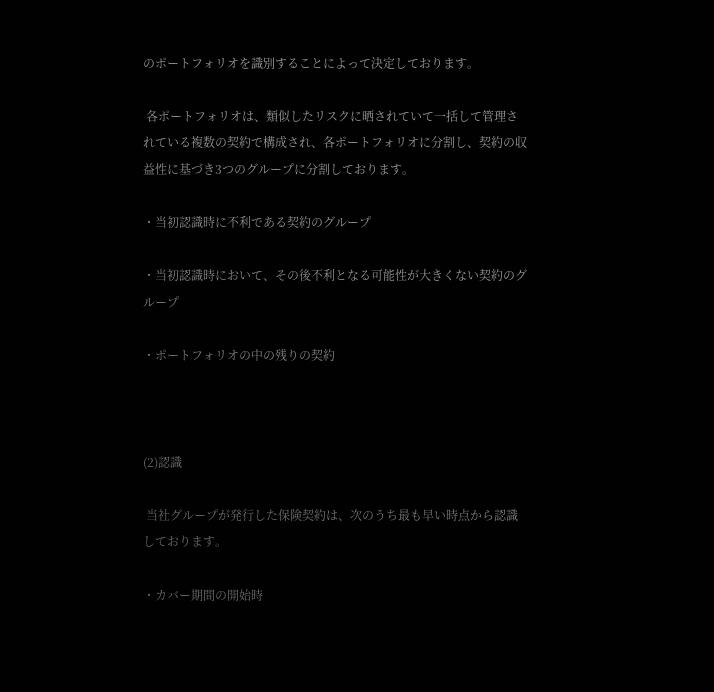のポートフォリオを識別することによって決定しております。

 各ポートフォリオは、類似したリスクに晒されていて一括して管理されている複数の契約で構成され、各ポートフォリオに分割し、契約の収益性に基づき3つのグループに分割しております。

・当初認識時に不利である契約のグループ

・当初認識時において、その後不利となる可能性が大きくない契約のグループ

・ポートフォリオの中の残りの契約



(2)認識

 当社グループが発行した保険契約は、次のうち最も早い時点から認識しております。

・カバー期間の開始時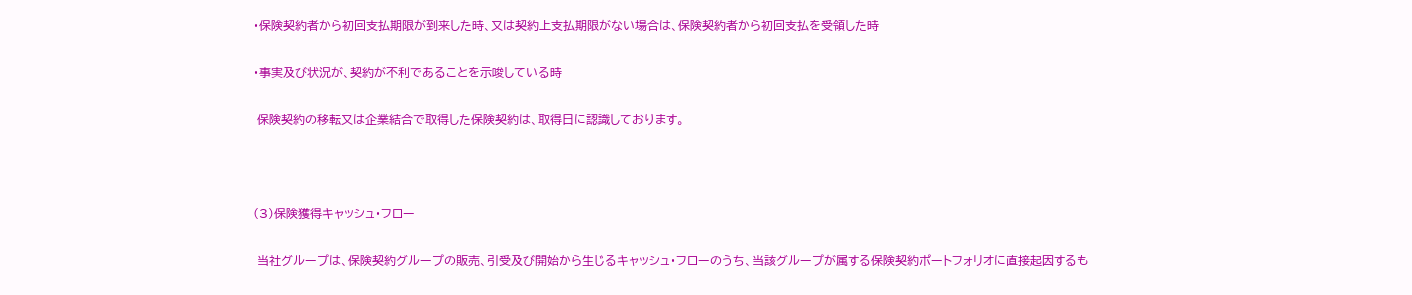・保険契約者から初回支払期限が到来した時、又は契約上支払期限がない場合は、保険契約者から初回支払を受領した時

・事実及び状況が、契約が不利であることを示唆している時

 保険契約の移転又は企業結合で取得した保険契約は、取得日に認識しております。



(3)保険獲得キャッシュ・フロー

 当社グループは、保険契約グループの販売、引受及び開始から生じるキャッシュ・フローのうち、当該グループが属する保険契約ポートフォリオに直接起因するも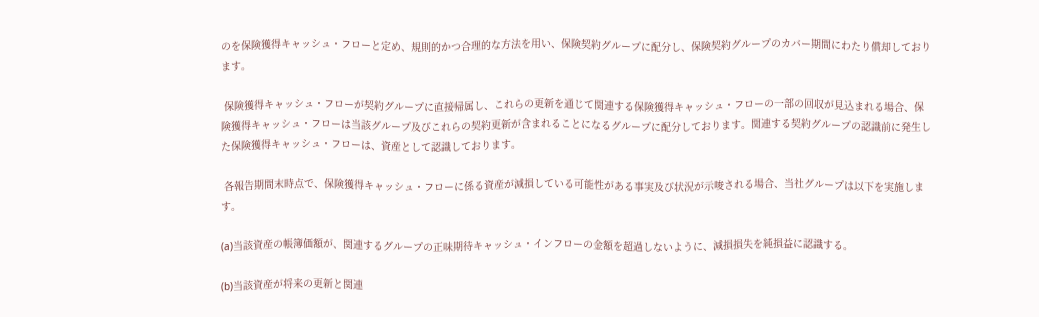のを保険獲得キャッシュ・フローと定め、規則的かつ合理的な方法を用い、保険契約グループに配分し、保険契約グループのカバー期間にわたり償却しております。

 保険獲得キャッシュ・フローが契約グループに直接帰属し、これらの更新を通じて関連する保険獲得キャッシュ・フローの一部の回収が見込まれる場合、保険獲得キャッシュ・フローは当該グループ及びこれらの契約更新が含まれることになるグループに配分しております。関連する契約グループの認識前に発生した保険獲得キャッシュ・フローは、資産として認識しております。

 各報告期間末時点で、保険獲得キャッシュ・フローに係る資産が減損している可能性がある事実及び状況が示唆される場合、当社グループは以下を実施します。

(a)当該資産の帳簿価額が、関連するグループの正味期待キャッシュ・インフローの金額を超過しないように、減損損失を純損益に認識する。

(b)当該資産が将来の更新と関連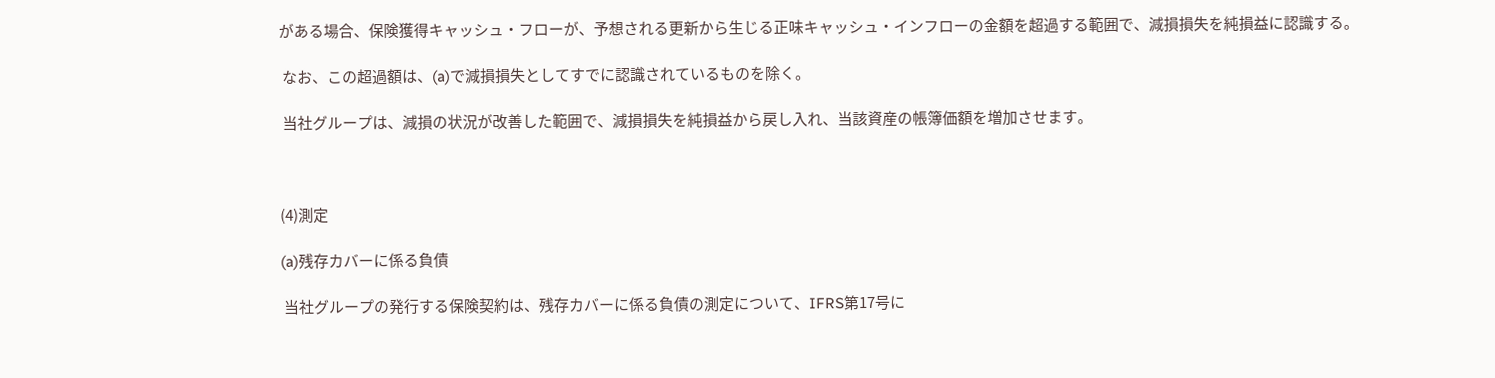がある場合、保険獲得キャッシュ・フローが、予想される更新から生じる正味キャッシュ・インフローの金額を超過する範囲で、減損損失を純損益に認識する。

 なお、この超過額は、(a)で減損損失としてすでに認識されているものを除く。

 当社グループは、減損の状況が改善した範囲で、減損損失を純損益から戻し入れ、当該資産の帳簿価額を増加させます。



(4)測定

(a)残存カバーに係る負債

 当社グループの発行する保険契約は、残存カバーに係る負債の測定について、IFRS第17号に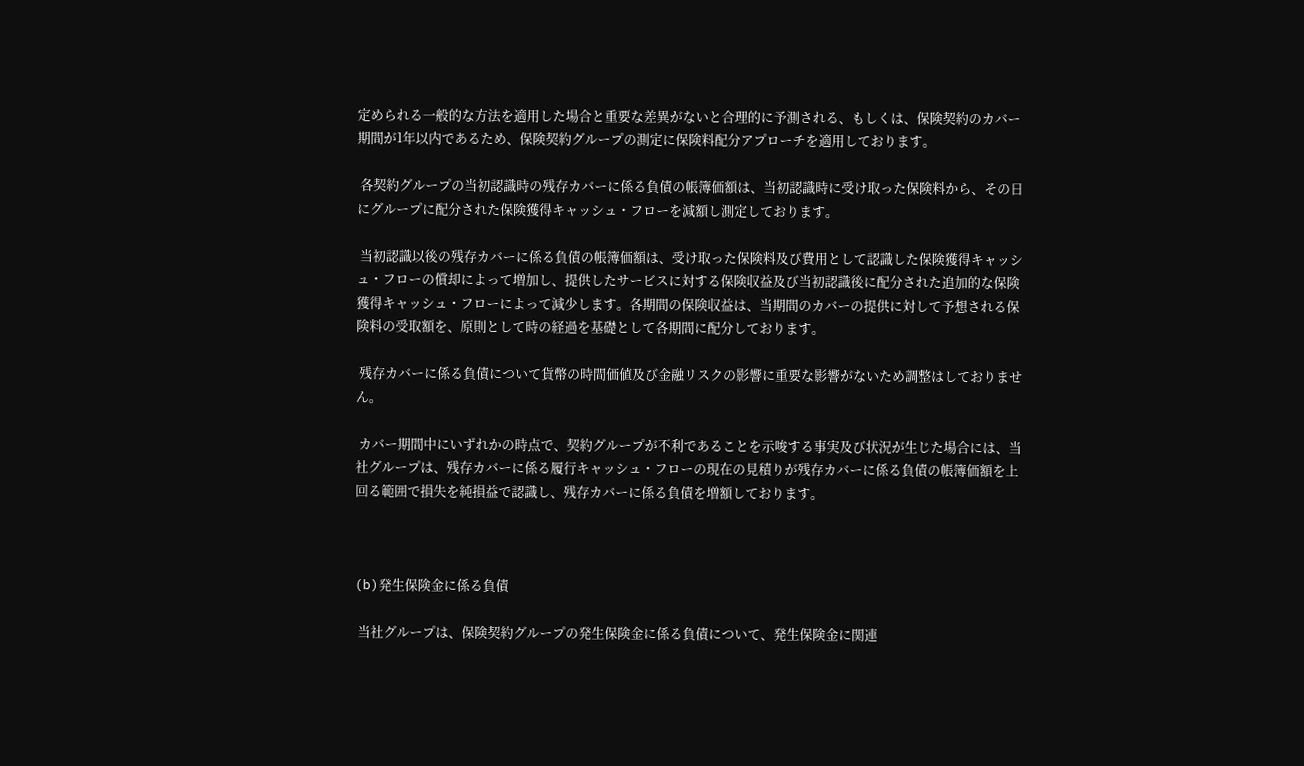定められる一般的な方法を適用した場合と重要な差異がないと合理的に予測される、もしくは、保険契約のカバー期間が1年以内であるため、保険契約グループの測定に保険料配分アプローチを適用しております。

 各契約グループの当初認識時の残存カバーに係る負債の帳簿価額は、当初認識時に受け取った保険料から、その日にグループに配分された保険獲得キャッシュ・フローを減額し測定しております。

 当初認識以後の残存カバーに係る負債の帳簿価額は、受け取った保険料及び費用として認識した保険獲得キャッシュ・フローの償却によって増加し、提供したサービスに対する保険収益及び当初認識後に配分された追加的な保険獲得キャッシュ・フローによって減少します。各期間の保険収益は、当期間のカバーの提供に対して予想される保険料の受取額を、原則として時の経過を基礎として各期間に配分しております。

 残存カバーに係る負債について貨幣の時間価値及び金融リスクの影響に重要な影響がないため調整はしておりません。

 カバー期間中にいずれかの時点で、契約グループが不利であることを示唆する事実及び状況が生じた場合には、当社グループは、残存カバーに係る履行キャッシュ・フローの現在の見積りが残存カバーに係る負債の帳簿価額を上回る範囲で損失を純損益で認識し、残存カバーに係る負債を増額しております。



(b)発生保険金に係る負債

 当社グループは、保険契約グループの発生保険金に係る負債について、発生保険金に関連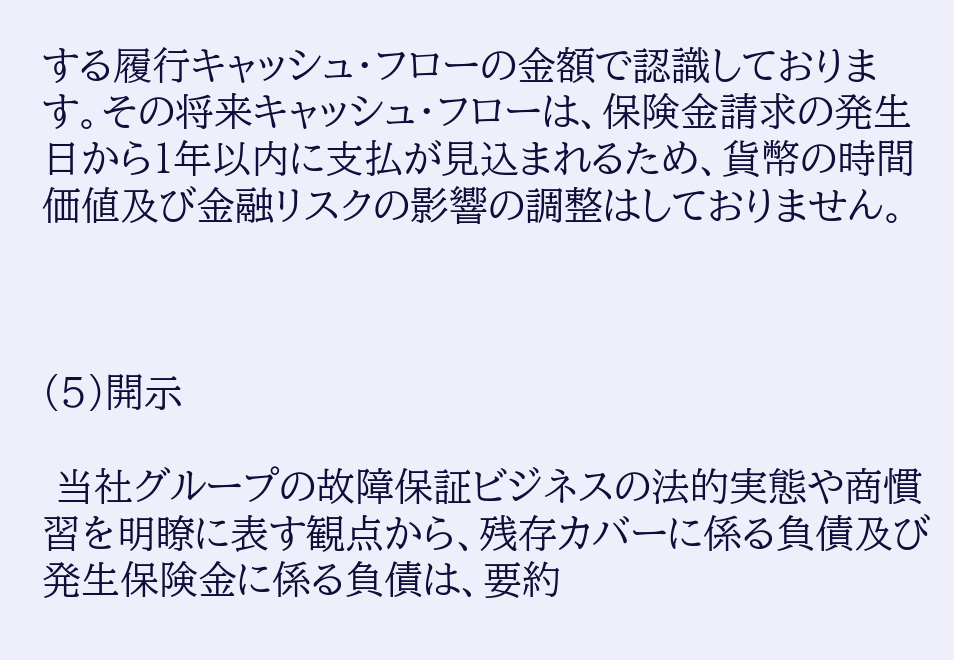する履行キャッシュ・フローの金額で認識しております。その将来キャッシュ・フローは、保険金請求の発生日から1年以内に支払が見込まれるため、貨幣の時間価値及び金融リスクの影響の調整はしておりません。



(5)開示

 当社グループの故障保証ビジネスの法的実態や商慣習を明瞭に表す観点から、残存カバーに係る負債及び発生保険金に係る負債は、要約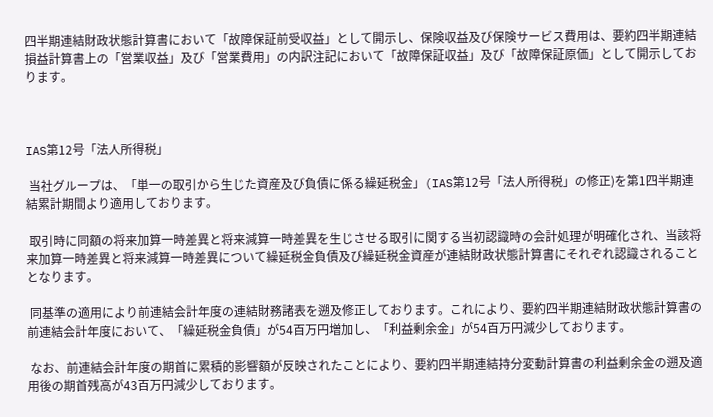四半期連結財政状態計算書において「故障保証前受収益」として開示し、保険収益及び保険サービス費用は、要約四半期連結損益計算書上の「営業収益」及び「営業費用」の内訳注記において「故障保証収益」及び「故障保証原価」として開示しております。



IAS第12号「法人所得税」

 当社グループは、「単一の取引から生じた資産及び負債に係る繰延税金」(IAS第12号「法人所得税」の修正)を第1四半期連結累計期間より適用しております。

 取引時に同額の将来加算一時差異と将来減算一時差異を生じさせる取引に関する当初認識時の会計処理が明確化され、当該将来加算一時差異と将来減算一時差異について繰延税金負債及び繰延税金資産が連結財政状態計算書にそれぞれ認識されることとなります。

 同基準の適用により前連結会計年度の連結財務諸表を遡及修正しております。これにより、要約四半期連結財政状態計算書の前連結会計年度において、「繰延税金負債」が54百万円増加し、「利益剰余金」が54百万円減少しております。

 なお、前連結会計年度の期首に累積的影響額が反映されたことにより、要約四半期連結持分変動計算書の利益剰余金の遡及適用後の期首残高が43百万円減少しております。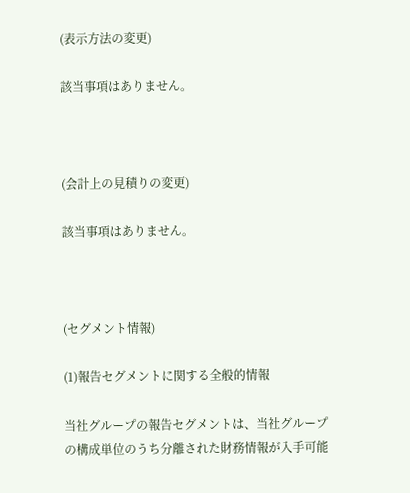(表示方法の変更)

該当事項はありません。



(会計上の見積りの変更)

該当事項はありません。



(セグメント情報)

(1)報告セグメントに関する全般的情報

当社グループの報告セグメントは、当社グループの構成単位のうち分離された財務情報が入手可能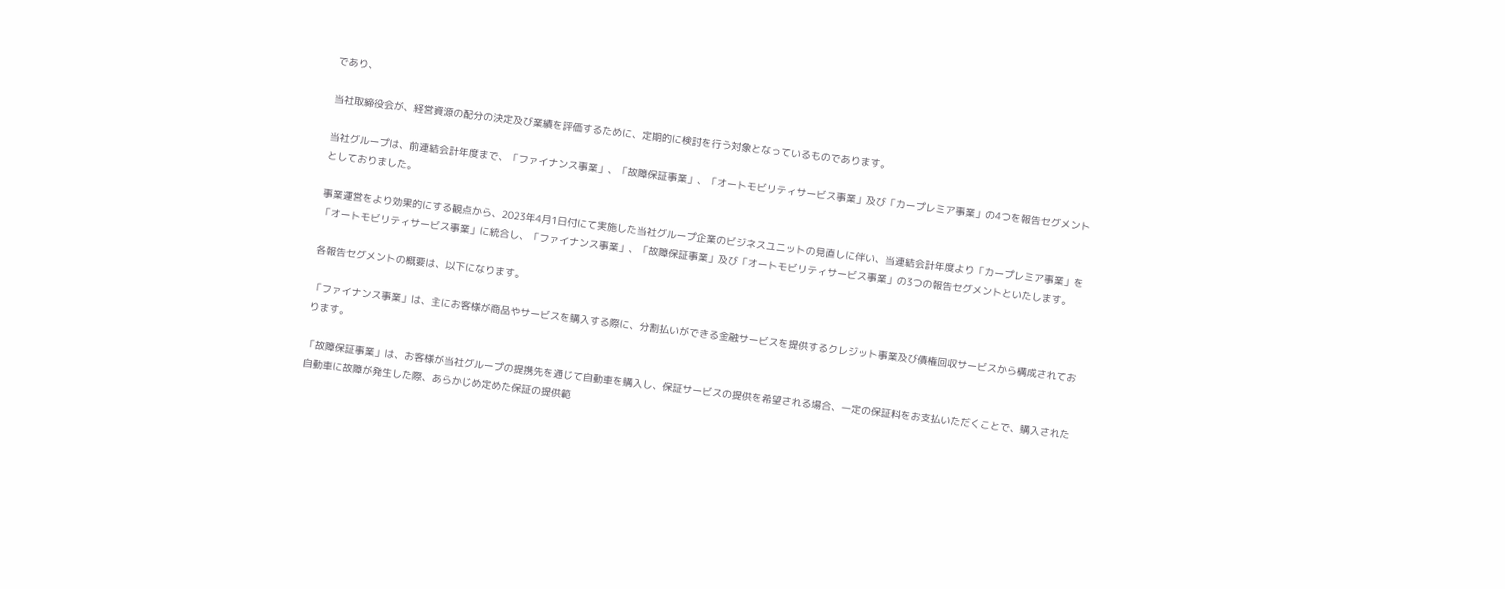であり、

当社取締役会が、経営資源の配分の決定及び業績を評価するために、定期的に検討を行う対象となっているものであります。

当社グループは、前連結会計年度まで、「ファイナンス事業」、「故障保証事業」、「オートモビリティサービス事業」及び「カープレミア事業」の4つを報告セグメントとしておりました。

事業運営をより効果的にする観点から、2023年4月1日付にて実施した当社グループ企業のビジネスユニットの見直しに伴い、当連結会計年度より「カープレミア事業」を「オートモビリティサービス事業」に統合し、「ファイナンス事業」、「故障保証事業」及び「オートモビリティサービス事業」の3つの報告セグメントといたします。

各報告セグメントの概要は、以下になります。

「ファイナンス事業」は、主にお客様が商品やサービスを購入する際に、分割払いができる金融サービスを提供するクレジット事業及び債権回収サービスから構成されております。

「故障保証事業」は、お客様が当社グループの提携先を通じて自動車を購入し、保証サービスの提供を希望される場合、一定の保証料をお支払いただくことで、購入された自動車に故障が発生した際、あらかじめ定めた保証の提供範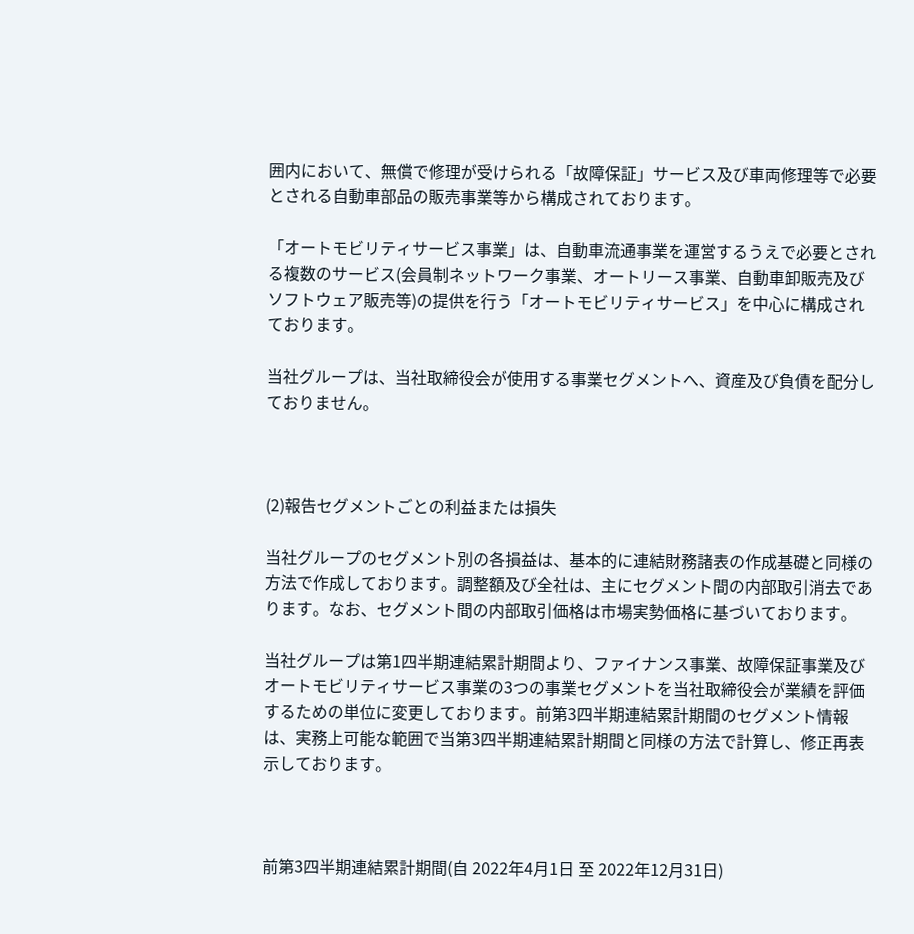囲内において、無償で修理が受けられる「故障保証」サービス及び車両修理等で必要とされる自動車部品の販売事業等から構成されております。

「オートモビリティサービス事業」は、自動車流通事業を運営するうえで必要とされる複数のサービス(会員制ネットワーク事業、オートリース事業、自動車卸販売及びソフトウェア販売等)の提供を行う「オートモビリティサービス」を中心に構成されております。

当社グループは、当社取締役会が使用する事業セグメントへ、資産及び負債を配分しておりません。



(2)報告セグメントごとの利益または損失

当社グループのセグメント別の各損益は、基本的に連結財務諸表の作成基礎と同様の方法で作成しております。調整額及び全社は、主にセグメント間の内部取引消去であります。なお、セグメント間の内部取引価格は市場実勢価格に基づいております。

当社グループは第1四半期連結累計期間より、ファイナンス事業、故障保証事業及びオートモビリティサービス事業の3つの事業セグメントを当社取締役会が業績を評価するための単位に変更しております。前第3四半期連結累計期間のセグメント情報は、実務上可能な範囲で当第3四半期連結累計期間と同様の方法で計算し、修正再表示しております。



前第3四半期連結累計期間(自 2022年4月1日 至 2022年12月31日)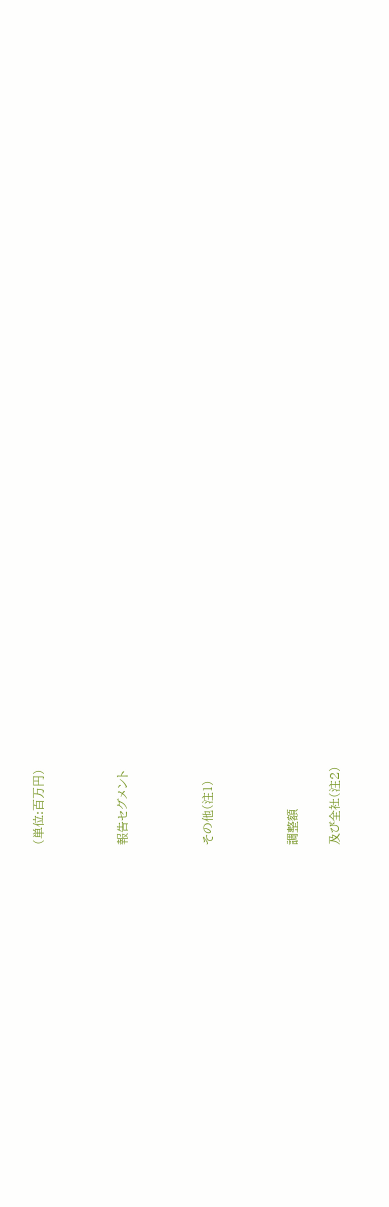(単位:百万円)



報告セグメント



その他(注1)



調整額

及び全社(注2)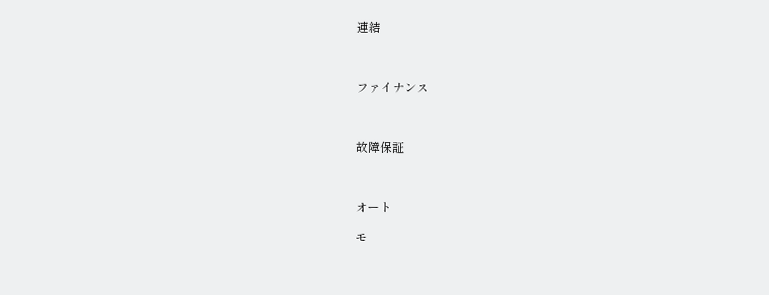連結



ファイナンス



故障保証



オート

モ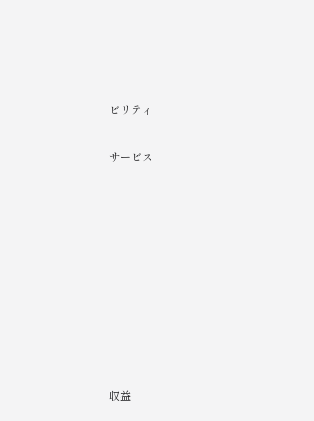ビリティ

サービス









収益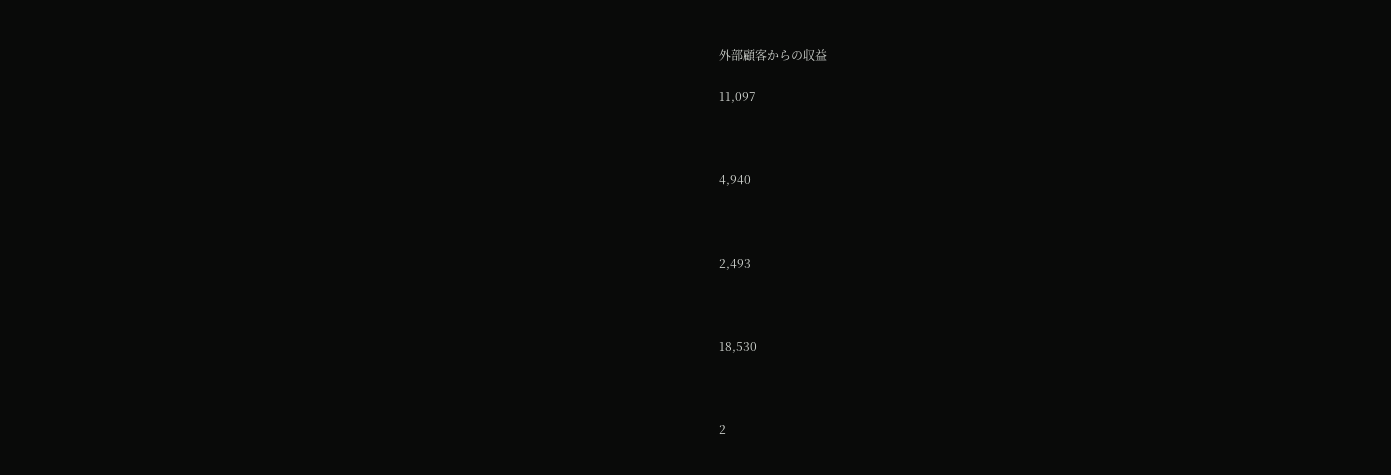外部顧客からの収益

11,097



4,940



2,493



18,530



2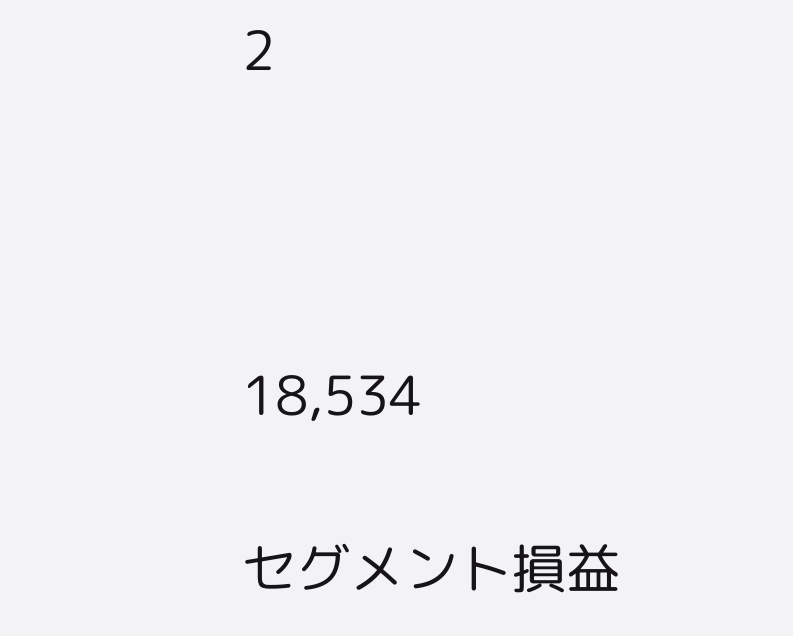2



18,534

セグメント損益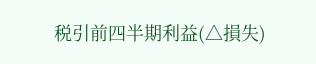税引前四半期利益(△損失)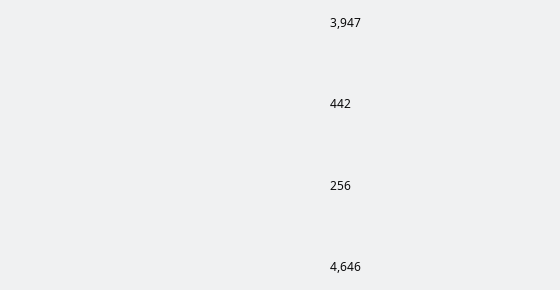3,947



442



256



4,646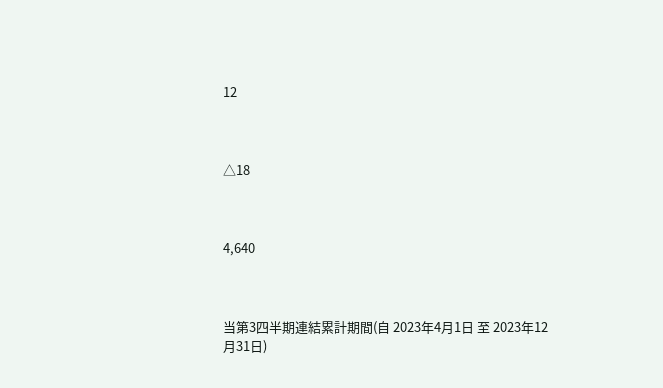12



△18



4,640



当第3四半期連結累計期間(自 2023年4月1日 至 2023年12月31日)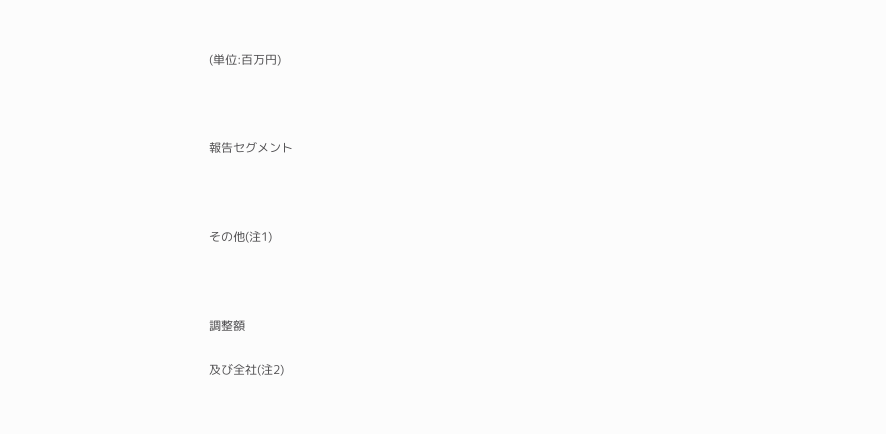(単位:百万円)



報告セグメント



その他(注1)



調整額

及び全社(注2)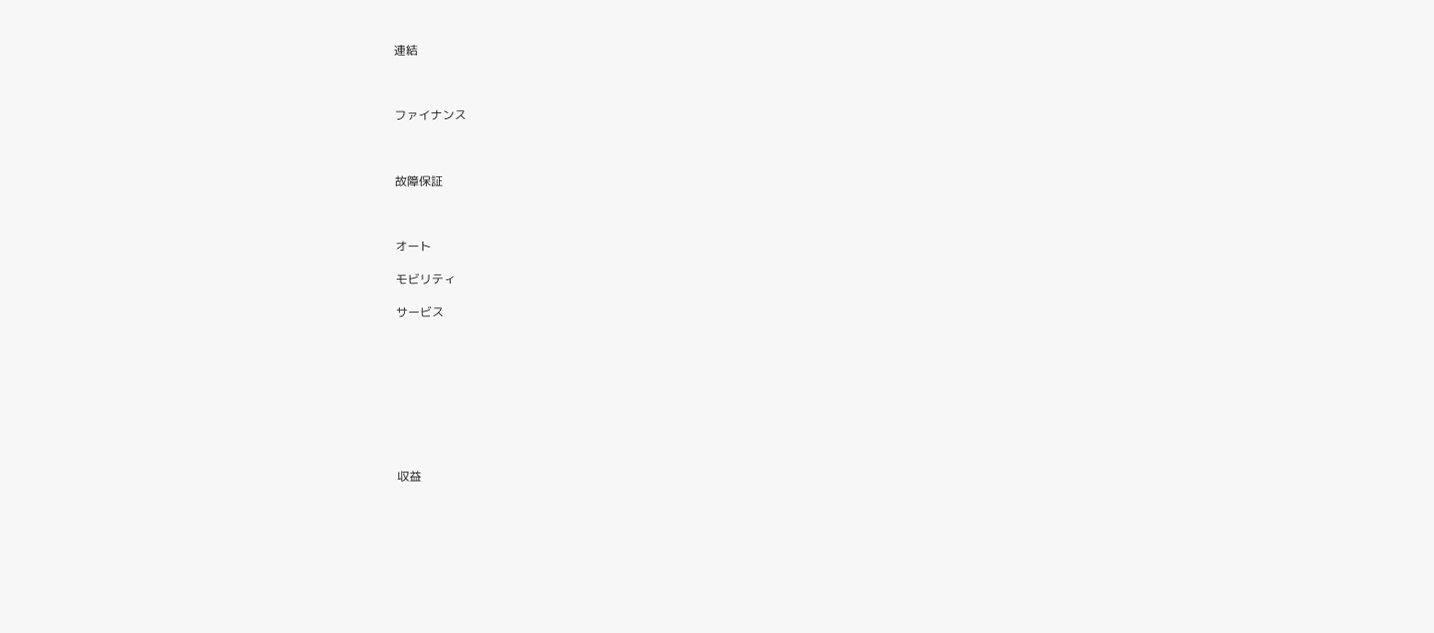連結



ファイナンス



故障保証



オート

モビリティ

サービス









収益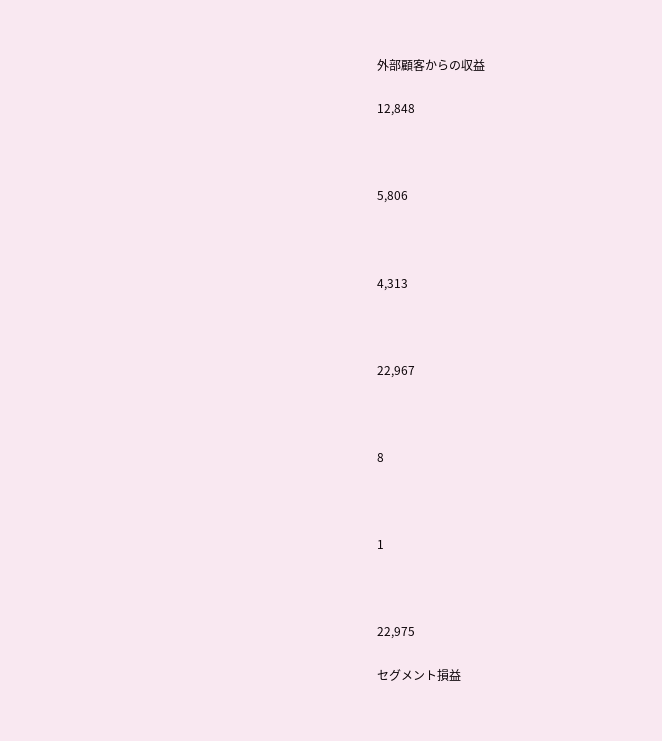外部顧客からの収益

12,848



5,806



4,313



22,967



8



1



22,975

セグメント損益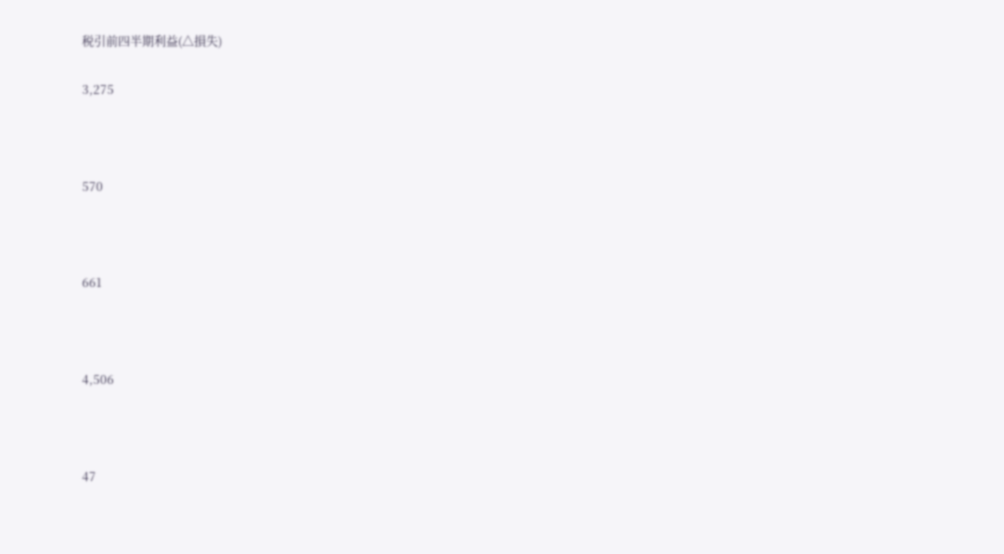税引前四半期利益(△損失)

3,275



570



661



4,506



47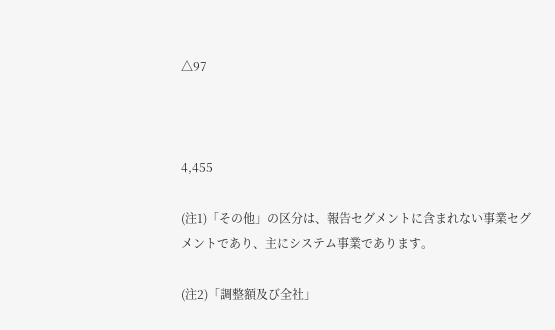△97



4,455

(注1)「その他」の区分は、報告セグメントに含まれない事業セグメントであり、主にシステム事業であります。

(注2)「調整額及び全社」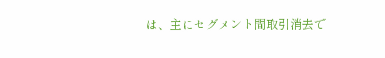は、主にセグメント間取引消去で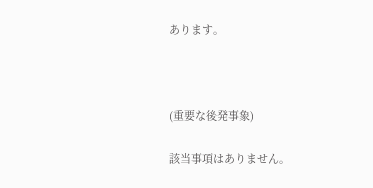あります。



(重要な後発事象)

該当事項はありません。